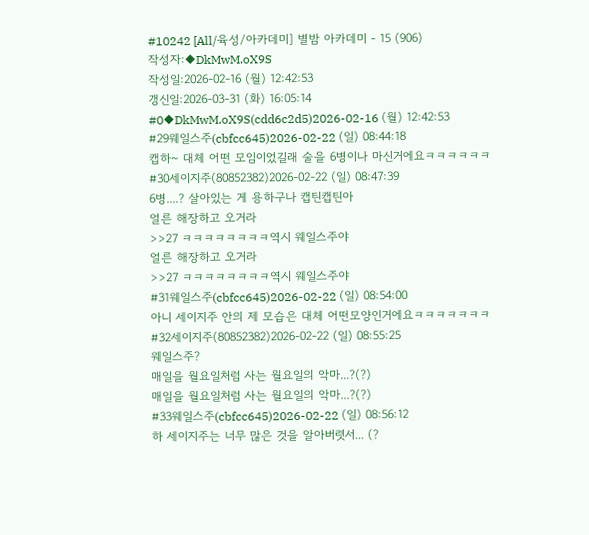#10242 [All/육성/아카데미] 별밤 아카데미 - 15 (906)
작성자:◆DkMwM.oX9S
작성일:2026-02-16 (월) 12:42:53
갱신일:2026-03-31 (화) 16:05:14
#0◆DkMwM.oX9S(cdd6c2d5)2026-02-16 (월) 12:42:53
#29웨일스주(cbfcc645)2026-02-22 (일) 08:44:18
캡하~ 대체 어떤 모임이었길래 술을 6병이나 마신거에요ㅋㅋㅋㅋㅋㅋ
#30세이지주(80852382)2026-02-22 (일) 08:47:39
6병....? 살아있는 게 용하구나 캡틴캡틴아
얼른 해장하고 오거라
>>27 ㅋㅋㅋㅋㅋㅋㅋㅋ역시 웨일스주야
얼른 해장하고 오거라
>>27 ㅋㅋㅋㅋㅋㅋㅋㅋ역시 웨일스주야
#31웨일스주(cbfcc645)2026-02-22 (일) 08:54:00
아니 세이지주 안의 제 모습은 대체 어떤모양인거에요ㅋㅋㅋㅋㅋㅋㅋ
#32세이지주(80852382)2026-02-22 (일) 08:55:25
웨일스주?
매일을 월요일처럼 사는 월요일의 악마...?(?)
매일을 월요일처럼 사는 월요일의 악마...?(?)
#33웨일스주(cbfcc645)2026-02-22 (일) 08:56:12
하 세이지주는 너무 많은 것을 알아버렷서... (?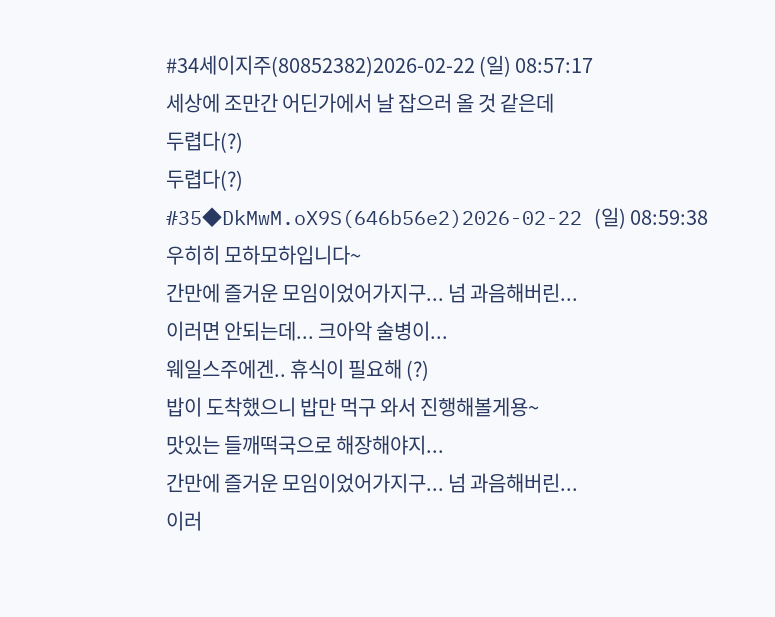#34세이지주(80852382)2026-02-22 (일) 08:57:17
세상에 조만간 어딘가에서 날 잡으러 올 것 같은데
두렵다(?)
두렵다(?)
#35◆DkMwM.oX9S(646b56e2)2026-02-22 (일) 08:59:38
우히히 모하모하입니다~
간만에 즐거운 모임이었어가지구... 넘 과음해버린...
이러면 안되는데... 크아악 술병이...
웨일스주에겐.. 휴식이 필요해 (?)
밥이 도착했으니 밥만 먹구 와서 진행해볼게용~
맛있는 들깨떡국으로 해장해야지...
간만에 즐거운 모임이었어가지구... 넘 과음해버린...
이러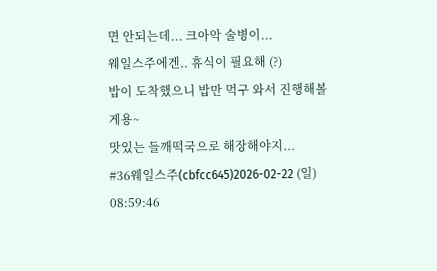면 안되는데... 크아악 술병이...
웨일스주에겐.. 휴식이 필요해 (?)
밥이 도착했으니 밥만 먹구 와서 진행해볼게용~
맛있는 들깨떡국으로 해장해야지...
#36웨일스주(cbfcc645)2026-02-22 (일) 08:59:46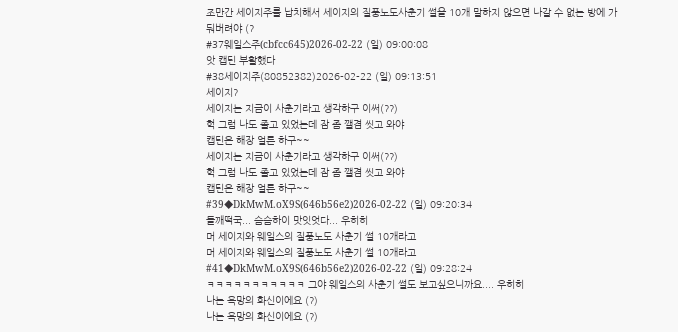조만간 세이지주를 납치해서 세이지의 질풍노도사춘기 썰을 10개 말하지 않으면 나갈 수 없는 방에 가둬버려야 (?
#37웨일스주(cbfcc645)2026-02-22 (일) 09:00:08
앗 캡틴 부활했다
#38세이지주(80852382)2026-02-22 (일) 09:13:51
세이지?
세이지는 지금이 사춘기라고 생각하구 이써(??)
헉 그럼 나도 졸고 있었는데 잠 좀 깰겸 씻고 와야
캡틴은 해장 얼른 하구~~
세이지는 지금이 사춘기라고 생각하구 이써(??)
헉 그럼 나도 졸고 있었는데 잠 좀 깰겸 씻고 와야
캡틴은 해장 얼른 하구~~
#39◆DkMwM.oX9S(646b56e2)2026-02-22 (일) 09:20:34
들깨떡국... 슴슴하이 맛잇엇다... 우히히
머 세이지와 웨일스의 질풍노도 사춘기 썰 10개라고
머 세이지와 웨일스의 질풍노도 사춘기 썰 10개라고
#41◆DkMwM.oX9S(646b56e2)2026-02-22 (일) 09:28:24
ㅋㅋㅋㅋㅋㅋㅋㅋㅋㅋㅋ 그야 웨일스의 사춘기 썰도 보고싶으니까요.... 우히히
나는 욕망의 화신이에요 (?)
나는 욕망의 화신이에요 (?)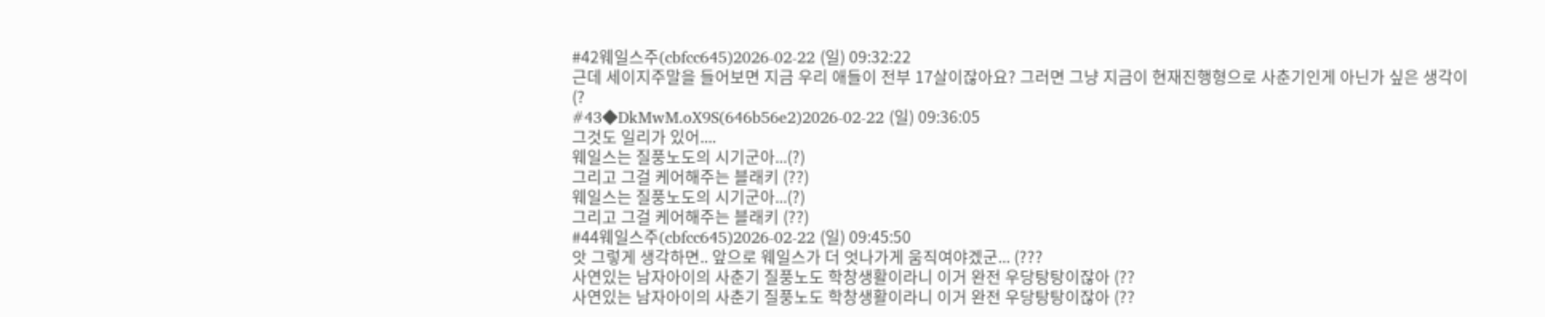#42웨일스주(cbfcc645)2026-02-22 (일) 09:32:22
근데 세이지주말을 들어보면 지금 우리 애들이 전부 17살이잖아요? 그러면 그냥 지금이 현재진행형으로 사춘기인게 아닌가 싶은 생각이 (?
#43◆DkMwM.oX9S(646b56e2)2026-02-22 (일) 09:36:05
그것도 일리가 있어....
웨일스는 질풍노도의 시기군아...(?)
그리고 그걸 케어해주는 블래키 (??)
웨일스는 질풍노도의 시기군아...(?)
그리고 그걸 케어해주는 블래키 (??)
#44웨일스주(cbfcc645)2026-02-22 (일) 09:45:50
앗 그렇게 생각하면.. 앞으로 웨일스가 더 엇나가게 움직여야겠군... (???
사연있는 남자아이의 사춘기 질풍노도 학창생활이라니 이거 완전 우당탕탕이잖아 (??
사연있는 남자아이의 사춘기 질풍노도 학창생활이라니 이거 완전 우당탕탕이잖아 (??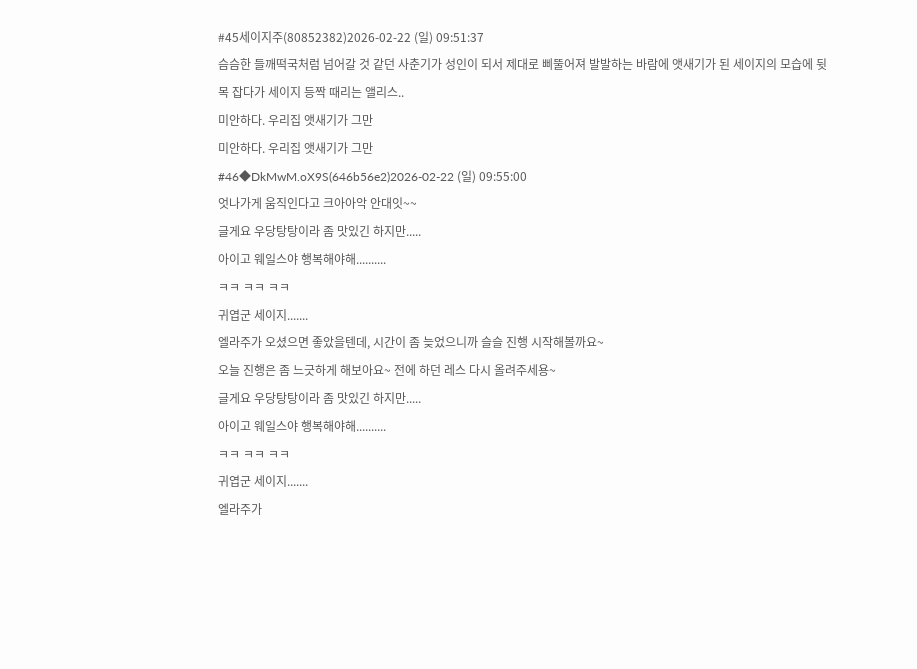#45세이지주(80852382)2026-02-22 (일) 09:51:37
슴슴한 들깨떡국처럼 넘어갈 것 같던 사춘기가 성인이 되서 제대로 삐뚤어져 발발하는 바람에 앳새기가 된 세이지의 모습에 뒷목 잡다가 세이지 등짝 때리는 앨리스..
미안하다. 우리집 앳새기가 그만
미안하다. 우리집 앳새기가 그만
#46◆DkMwM.oX9S(646b56e2)2026-02-22 (일) 09:55:00
엇나가게 움직인다고 크아아악 안대잇~~
글게요 우당탕탕이라 좀 맛있긴 하지만.....
아이고 웨일스야 행복해야해..........
ㅋㅋ ㅋㅋ ㅋㅋ
귀엽군 세이지.......
엘라주가 오셨으면 좋았을텐데, 시간이 좀 늦었으니까 슬슬 진행 시작해볼까요~
오늘 진행은 좀 느긋하게 해보아요~ 전에 하던 레스 다시 올려주세용~
글게요 우당탕탕이라 좀 맛있긴 하지만.....
아이고 웨일스야 행복해야해..........
ㅋㅋ ㅋㅋ ㅋㅋ
귀엽군 세이지.......
엘라주가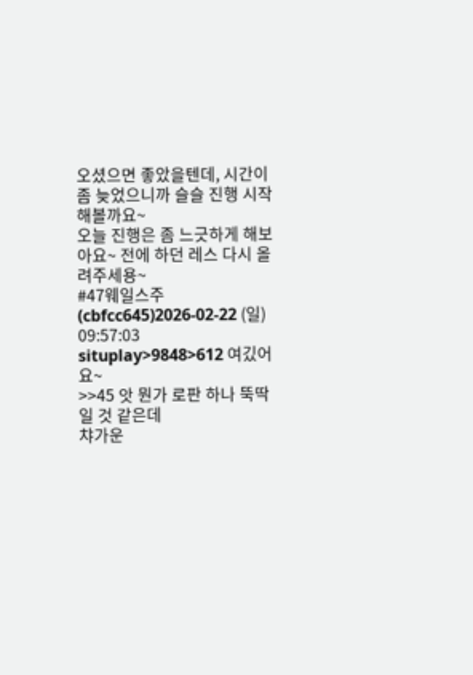오셨으면 좋았을텐데, 시간이 좀 늦었으니까 슬슬 진행 시작해볼까요~
오늘 진행은 좀 느긋하게 해보아요~ 전에 하던 레스 다시 올려주세용~
#47웨일스주(cbfcc645)2026-02-22 (일) 09:57:03
situplay>9848>612 여깄어요~
>>45 앗 뭔가 로판 하나 뚝딱일 것 같은데
챠가운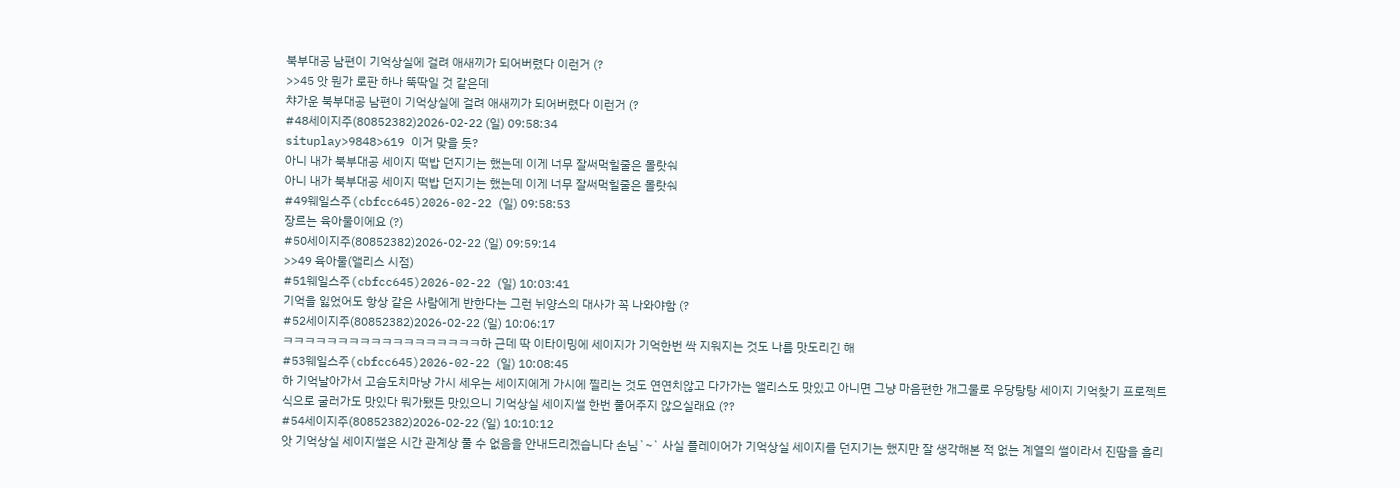북부대공 남편이 기억상실에 걸려 애새끼가 되어버렸다 이런거 (?
>>45 앗 뭔가 로판 하나 뚝딱일 것 같은데
챠가운 북부대공 남편이 기억상실에 걸려 애새끼가 되어버렸다 이런거 (?
#48세이지주(80852382)2026-02-22 (일) 09:58:34
situplay>9848>619 이거 맞을 듯?
아니 내가 북부대공 세이지 떡밥 던지기는 했는데 이게 너무 잘써먹힐줄은 몰랏숴
아니 내가 북부대공 세이지 떡밥 던지기는 했는데 이게 너무 잘써먹힐줄은 몰랏숴
#49웨일스주(cbfcc645)2026-02-22 (일) 09:58:53
장르는 육아물이에요 (?)
#50세이지주(80852382)2026-02-22 (일) 09:59:14
>>49 육아물(앨리스 시점)
#51웨일스주(cbfcc645)2026-02-22 (일) 10:03:41
기억을 잃었어도 항상 같은 사람에게 반한다는 그런 뉘양스의 대사가 꼭 나와야함 (?
#52세이지주(80852382)2026-02-22 (일) 10:06:17
ㅋㅋㅋㅋㅋㅋㅋㅋㅋㅋㅋㅋㅋㅋㅋㅋㅋㅋ하 근데 딱 이타이밍에 세이지가 기억한번 싹 지워지는 것도 나름 맛도리긴 해
#53웨일스주(cbfcc645)2026-02-22 (일) 10:08:45
하 기억날아가서 고슴도치마냥 가시 세우는 세이지에게 가시에 찔리는 것도 연연치않고 다가가는 앨리스도 맛있고 아니면 그냥 마음편한 개그물로 우당탕탕 세이지 기억찾기 프로젝트 식으로 굴러가도 맛있다 뭐가됐든 맛있으니 기억상실 세이지썰 한번 풀어주지 않으실래요 (??
#54세이지주(80852382)2026-02-22 (일) 10:10:12
앗 기억상실 세이지썰은 시간 관계상 풀 수 없음을 안내드리겠습니다 손님`~` 사실 플레이어가 기억상실 세이지를 던지기는 했지만 잘 생각해본 적 없는 계열의 썰이라서 진땀을 흘리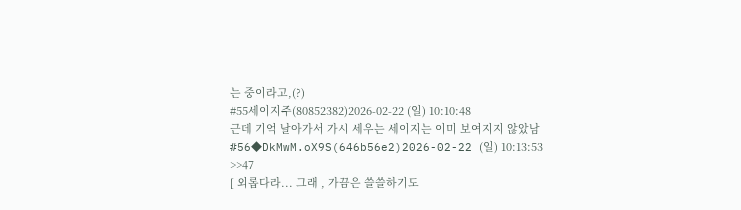는 중이라고,(?)
#55세이지주(80852382)2026-02-22 (일) 10:10:48
근데 기억 날아가서 가시 세우는 세이지는 이미 보여지지 않았남
#56◆DkMwM.oX9S(646b56e2)2026-02-22 (일) 10:13:53
>>47
[ 외롭다라... 그래 , 가끔은 쓸쓸하기도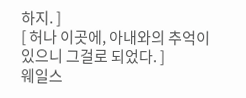하지. ]
[ 허나 이곳에, 아내와의 추억이 있으니 그걸로 되었다. ]
웨일스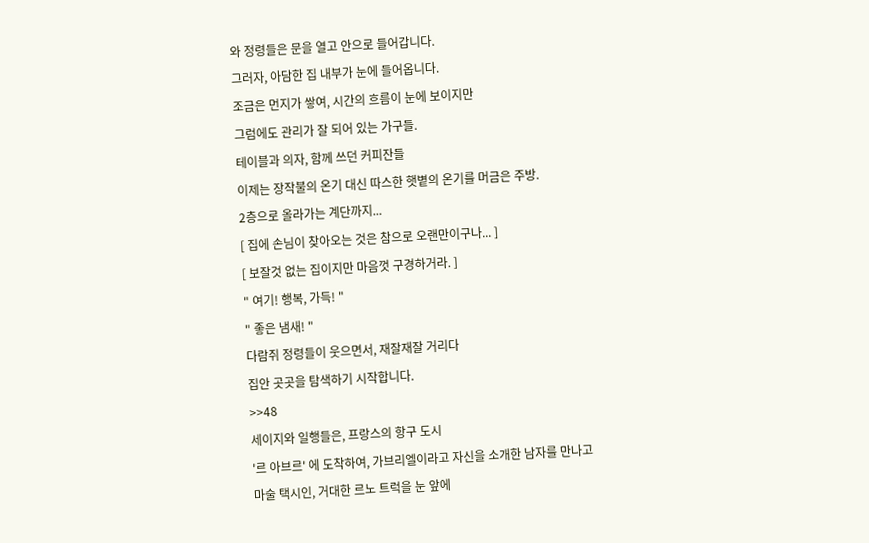와 정령들은 문을 열고 안으로 들어갑니다.
그러자, 아담한 집 내부가 눈에 들어옵니다.
조금은 먼지가 쌓여, 시간의 흐름이 눈에 보이지만
그럼에도 관리가 잘 되어 있는 가구들.
테이블과 의자, 함께 쓰던 커피잔들
이제는 장작불의 온기 대신 따스한 햇볕의 온기를 머금은 주방.
2층으로 올라가는 계단까지...
[ 집에 손님이 찾아오는 것은 참으로 오랜만이구나... ]
[ 보잘것 없는 집이지만 마음껏 구경하거라. ]
" 여기! 행복, 가득! "
" 좋은 냄새! "
다람쥐 정령들이 웃으면서, 재잘재잘 거리다
집안 곳곳을 탐색하기 시작합니다.
>>48
세이지와 일행들은, 프랑스의 항구 도시
'르 아브르' 에 도착하여, 가브리엘이라고 자신을 소개한 남자를 만나고
마술 택시인, 거대한 르노 트럭을 눈 앞에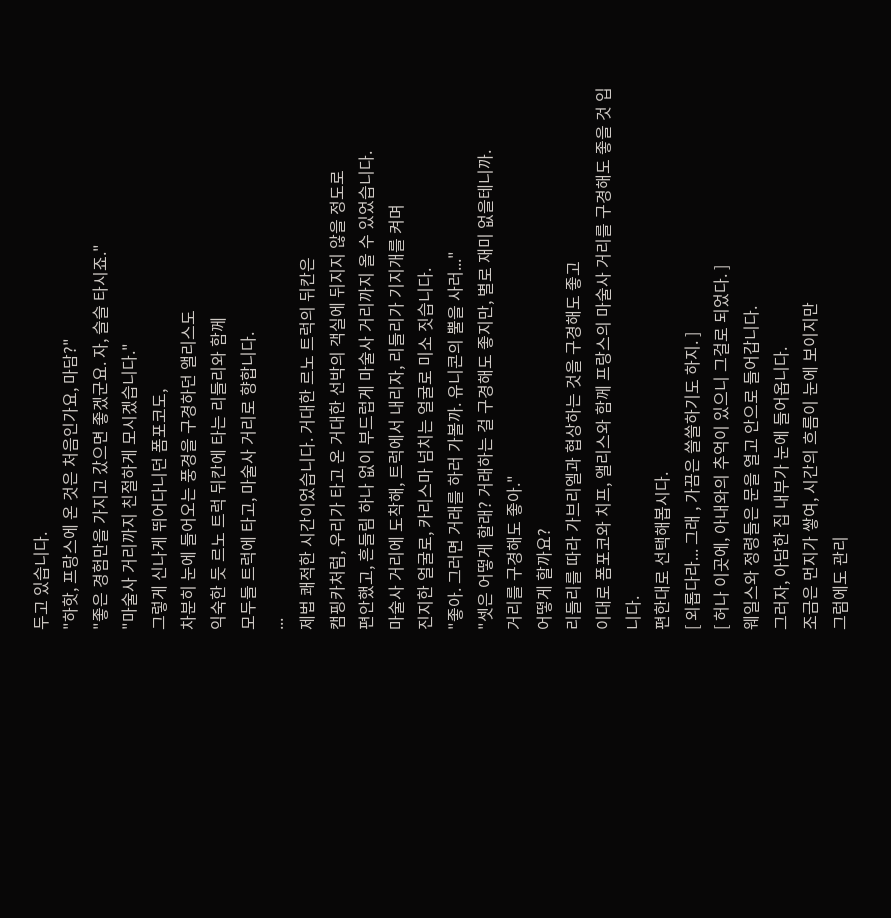두고 있습니다.
"하핫, 프랑스에 온 것은 처음인가요, 마담?"
"좋은 경험만을 가지고 갔으면 좋겠군요. 자, 슬슬 타시죠."
"마술사 거리까지 친절하게 모시겠습니다."
그렇게 신나게 뛰어다니던 폼포코도,
차분히 눈에 들어오는 풍경을 구경하던 앨리스도
익숙한 듯 르노 트럭 뒤칸에 타는 리들리와 함께
모두들 트럭에 타고, 마술사 거리로 향합니다.
...
제법 쾌적한 시간이었습니다. 거대한 르노 트럭의 뒤칸은
캠핑카처럼, 우리가 타고 온 거대한 선박의 객실에 뒤지지 않을 정도로
편안했고, 흔들림 하나 없이 부드럽게 마술사 거리까지 올 수 있었습니다.
마술사 거리에 도착해, 트럭에서 내리자, 리들리가 기지개를 켜며
진지한 얼굴로, 카리스마 넘치는 얼굴로 미소 짓습니다.
"좋아. 그러면 거래를 하러 가볼까. 유니콘의 뿔을 사러..."
"셋은 어떻게 할래? 거래하는 걸 구경해도 좋지만, 별로 재미 없을테니까.
거리를 구경해도 좋아."
어떻게 할까요?
리들리를 따라 가브리엘과 협상하는 것을 구경해도 좋고
이대로 폼포코와 치프, 앨리스와 함께 프랑스의 마술사 거리를 구경해도 좋을 것 입니다.
편한대로 선택해봅시다.
[ 외롭다라... 그래 , 가끔은 쓸쓸하기도 하지. ]
[ 허나 이곳에, 아내와의 추억이 있으니 그걸로 되었다. ]
웨일스와 정령들은 문을 열고 안으로 들어갑니다.
그러자, 아담한 집 내부가 눈에 들어옵니다.
조금은 먼지가 쌓여, 시간의 흐름이 눈에 보이지만
그럼에도 관리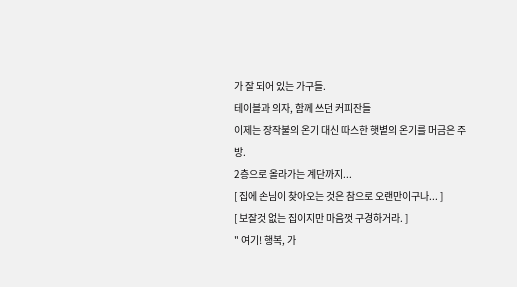가 잘 되어 있는 가구들.
테이블과 의자, 함께 쓰던 커피잔들
이제는 장작불의 온기 대신 따스한 햇볕의 온기를 머금은 주방.
2층으로 올라가는 계단까지...
[ 집에 손님이 찾아오는 것은 참으로 오랜만이구나... ]
[ 보잘것 없는 집이지만 마음껏 구경하거라. ]
" 여기! 행복, 가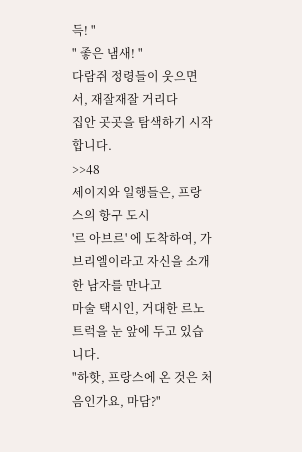득! "
" 좋은 냄새! "
다람쥐 정령들이 웃으면서, 재잘재잘 거리다
집안 곳곳을 탐색하기 시작합니다.
>>48
세이지와 일행들은, 프랑스의 항구 도시
'르 아브르' 에 도착하여, 가브리엘이라고 자신을 소개한 남자를 만나고
마술 택시인, 거대한 르노 트럭을 눈 앞에 두고 있습니다.
"하핫, 프랑스에 온 것은 처음인가요, 마담?"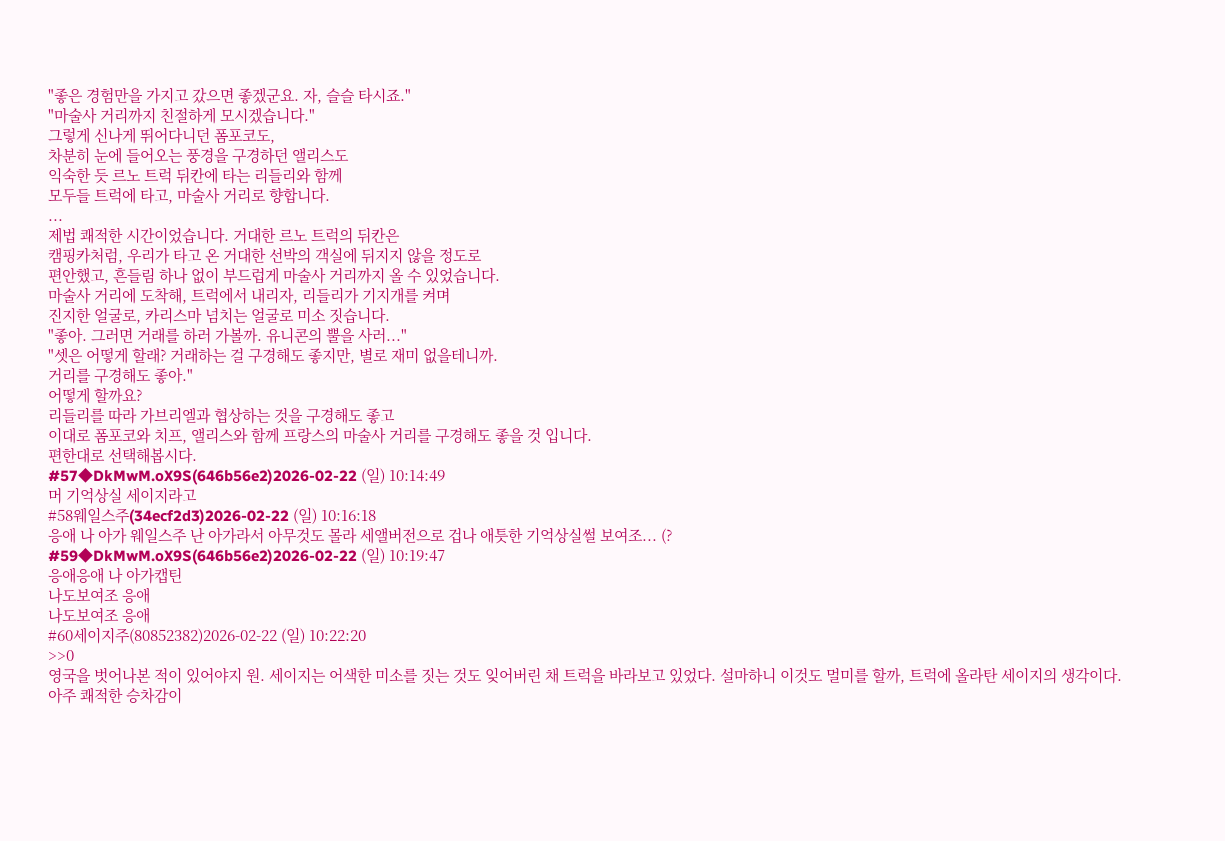"좋은 경험만을 가지고 갔으면 좋겠군요. 자, 슬슬 타시죠."
"마술사 거리까지 친절하게 모시겠습니다."
그렇게 신나게 뛰어다니던 폼포코도,
차분히 눈에 들어오는 풍경을 구경하던 앨리스도
익숙한 듯 르노 트럭 뒤칸에 타는 리들리와 함께
모두들 트럭에 타고, 마술사 거리로 향합니다.
...
제법 쾌적한 시간이었습니다. 거대한 르노 트럭의 뒤칸은
캠핑카처럼, 우리가 타고 온 거대한 선박의 객실에 뒤지지 않을 정도로
편안했고, 흔들림 하나 없이 부드럽게 마술사 거리까지 올 수 있었습니다.
마술사 거리에 도착해, 트럭에서 내리자, 리들리가 기지개를 켜며
진지한 얼굴로, 카리스마 넘치는 얼굴로 미소 짓습니다.
"좋아. 그러면 거래를 하러 가볼까. 유니콘의 뿔을 사러..."
"셋은 어떻게 할래? 거래하는 걸 구경해도 좋지만, 별로 재미 없을테니까.
거리를 구경해도 좋아."
어떻게 할까요?
리들리를 따라 가브리엘과 협상하는 것을 구경해도 좋고
이대로 폼포코와 치프, 앨리스와 함께 프랑스의 마술사 거리를 구경해도 좋을 것 입니다.
편한대로 선택해봅시다.
#57◆DkMwM.oX9S(646b56e2)2026-02-22 (일) 10:14:49
머 기억상실 세이지라고
#58웨일스주(34ecf2d3)2026-02-22 (일) 10:16:18
응애 나 아가 웨일스주 난 아가라서 아무것도 몰라 세앨버전으로 겁나 애틋한 기억상실썰 보여조... (?
#59◆DkMwM.oX9S(646b56e2)2026-02-22 (일) 10:19:47
응애응애 나 아가캡틴
나도보여조 응애
나도보여조 응애
#60세이지주(80852382)2026-02-22 (일) 10:22:20
>>0
영국을 벗어나본 적이 있어야지 원. 세이지는 어색한 미소를 짓는 것도 잊어버린 채 트럭을 바라보고 있었다. 설마하니 이것도 멀미를 할까, 트럭에 올라탄 세이지의 생각이다.
아주 쾌적한 승차감이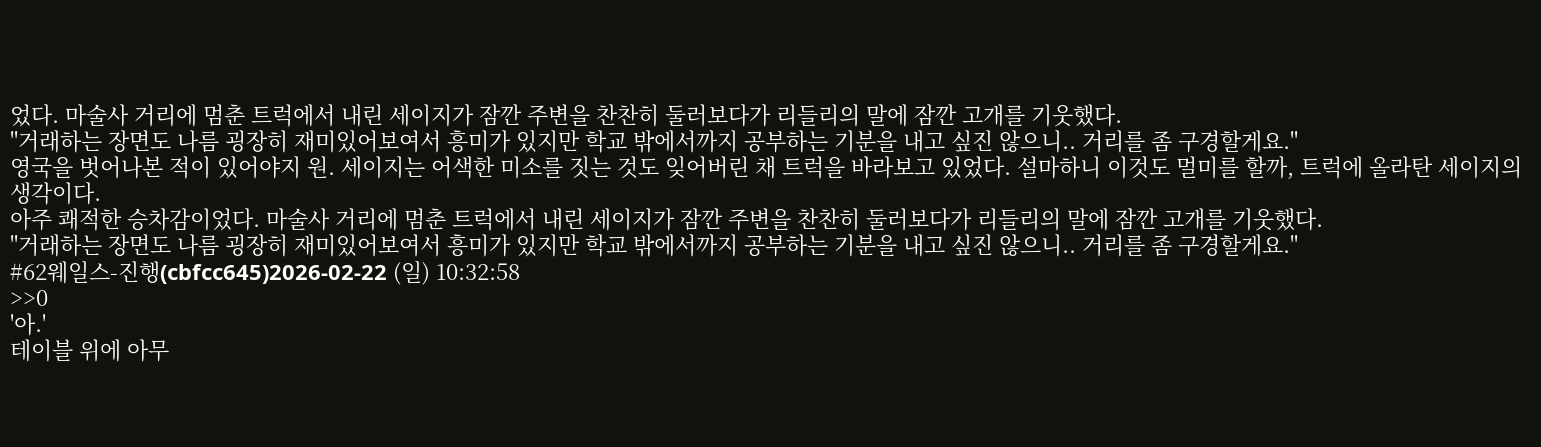었다. 마술사 거리에 멈춘 트럭에서 내린 세이지가 잠깐 주변을 찬찬히 둘러보다가 리들리의 말에 잠깐 고개를 기웃했다.
"거래하는 장면도 나름 굉장히 재미있어보여서 흥미가 있지만 학교 밖에서까지 공부하는 기분을 내고 싶진 않으니.. 거리를 좀 구경할게요."
영국을 벗어나본 적이 있어야지 원. 세이지는 어색한 미소를 짓는 것도 잊어버린 채 트럭을 바라보고 있었다. 설마하니 이것도 멀미를 할까, 트럭에 올라탄 세이지의 생각이다.
아주 쾌적한 승차감이었다. 마술사 거리에 멈춘 트럭에서 내린 세이지가 잠깐 주변을 찬찬히 둘러보다가 리들리의 말에 잠깐 고개를 기웃했다.
"거래하는 장면도 나름 굉장히 재미있어보여서 흥미가 있지만 학교 밖에서까지 공부하는 기분을 내고 싶진 않으니.. 거리를 좀 구경할게요."
#62웨일스-진행(cbfcc645)2026-02-22 (일) 10:32:58
>>0
'아.'
테이블 위에 아무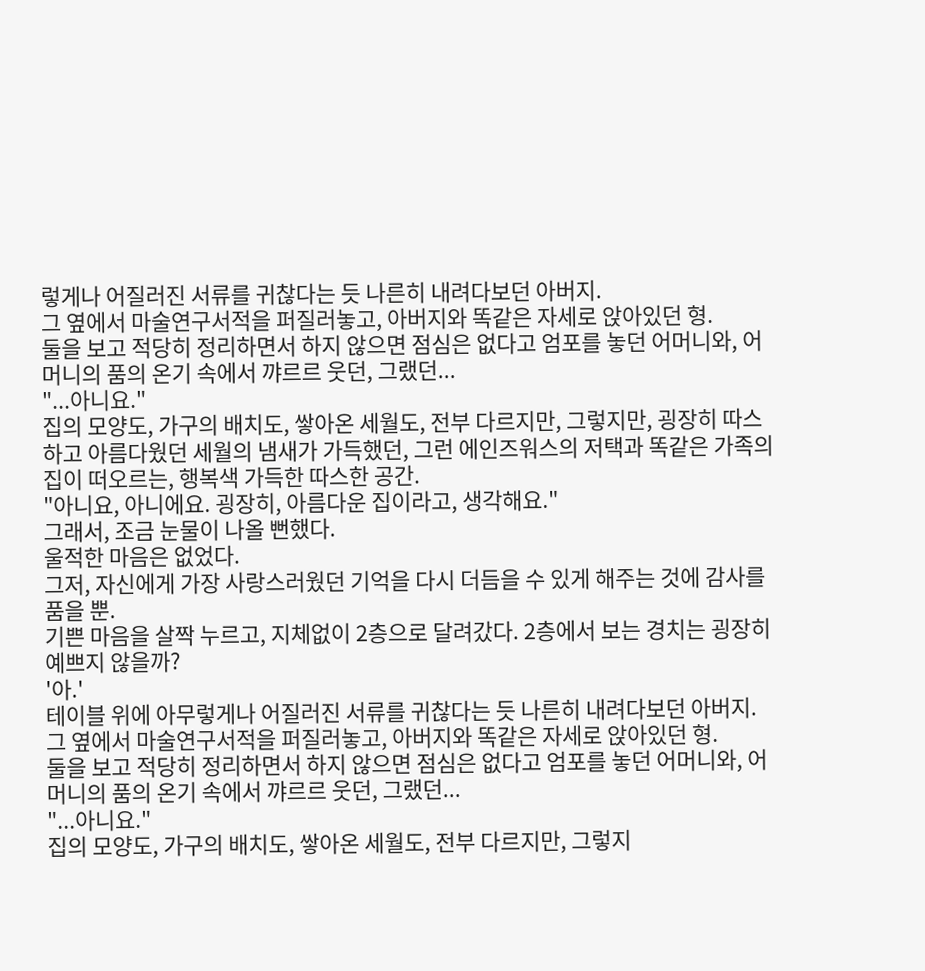렇게나 어질러진 서류를 귀찮다는 듯 나른히 내려다보던 아버지.
그 옆에서 마술연구서적을 퍼질러놓고, 아버지와 똑같은 자세로 앉아있던 형.
둘을 보고 적당히 정리하면서 하지 않으면 점심은 없다고 엄포를 놓던 어머니와, 어머니의 품의 온기 속에서 꺄르르 웃던, 그랬던...
"...아니요."
집의 모양도, 가구의 배치도, 쌓아온 세월도, 전부 다르지만, 그렇지만, 굉장히 따스하고 아름다웠던 세월의 냄새가 가득했던, 그런 에인즈워스의 저택과 똑같은 가족의 집이 떠오르는, 행복색 가득한 따스한 공간.
"아니요, 아니에요. 굉장히, 아름다운 집이라고, 생각해요."
그래서, 조금 눈물이 나올 뻔했다.
울적한 마음은 없었다.
그저, 자신에게 가장 사랑스러웠던 기억을 다시 더듬을 수 있게 해주는 것에 감사를 품을 뿐.
기쁜 마음을 살짝 누르고, 지체없이 2층으로 달려갔다. 2층에서 보는 경치는 굉장히 예쁘지 않을까?
'아.'
테이블 위에 아무렇게나 어질러진 서류를 귀찮다는 듯 나른히 내려다보던 아버지.
그 옆에서 마술연구서적을 퍼질러놓고, 아버지와 똑같은 자세로 앉아있던 형.
둘을 보고 적당히 정리하면서 하지 않으면 점심은 없다고 엄포를 놓던 어머니와, 어머니의 품의 온기 속에서 꺄르르 웃던, 그랬던...
"...아니요."
집의 모양도, 가구의 배치도, 쌓아온 세월도, 전부 다르지만, 그렇지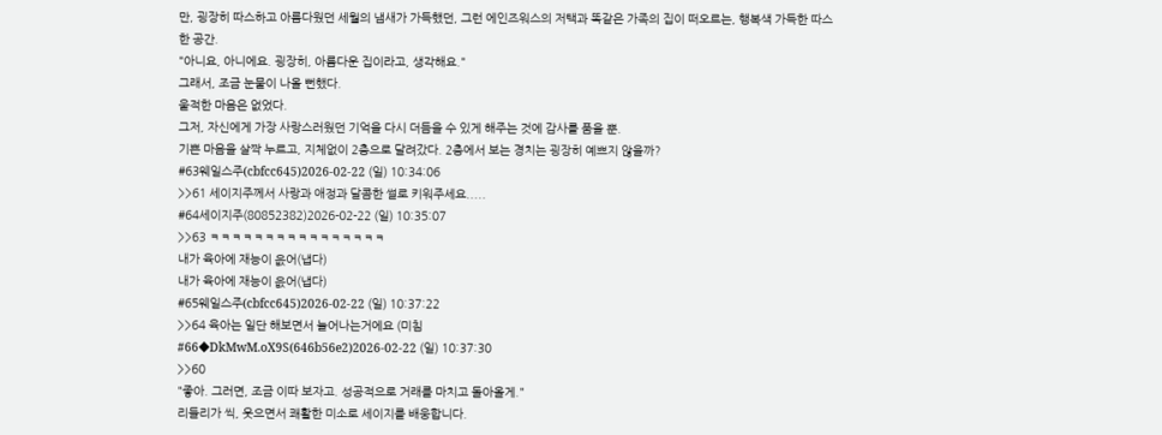만, 굉장히 따스하고 아름다웠던 세월의 냄새가 가득했던, 그런 에인즈워스의 저택과 똑같은 가족의 집이 떠오르는, 행복색 가득한 따스한 공간.
"아니요, 아니에요. 굉장히, 아름다운 집이라고, 생각해요."
그래서, 조금 눈물이 나올 뻔했다.
울적한 마음은 없었다.
그저, 자신에게 가장 사랑스러웠던 기억을 다시 더듬을 수 있게 해주는 것에 감사를 품을 뿐.
기쁜 마음을 살짝 누르고, 지체없이 2층으로 달려갔다. 2층에서 보는 경치는 굉장히 예쁘지 않을까?
#63웨일스주(cbfcc645)2026-02-22 (일) 10:34:06
>>61 세이지주께서 사랑과 애정과 달콤한 썰로 키워주세요.....
#64세이지주(80852382)2026-02-22 (일) 10:35:07
>>63 ㅋㅋㅋㅋㅋㅋㅋㅋㅋㅋㅋㅋㅋㅋㅋㅋ
내가 육아에 재능이 읎어(냅다)
내가 육아에 재능이 읎어(냅다)
#65웨일스주(cbfcc645)2026-02-22 (일) 10:37:22
>>64 육아는 일단 해보면서 늘어나는거에요 (미침
#66◆DkMwM.oX9S(646b56e2)2026-02-22 (일) 10:37:30
>>60
"좋아. 그러면, 조금 이따 보자고. 성공적으로 거래를 마치고 돌아올게."
리들리가 씩, 웃으면서 쾌활한 미소로 세이지를 배웅합니다.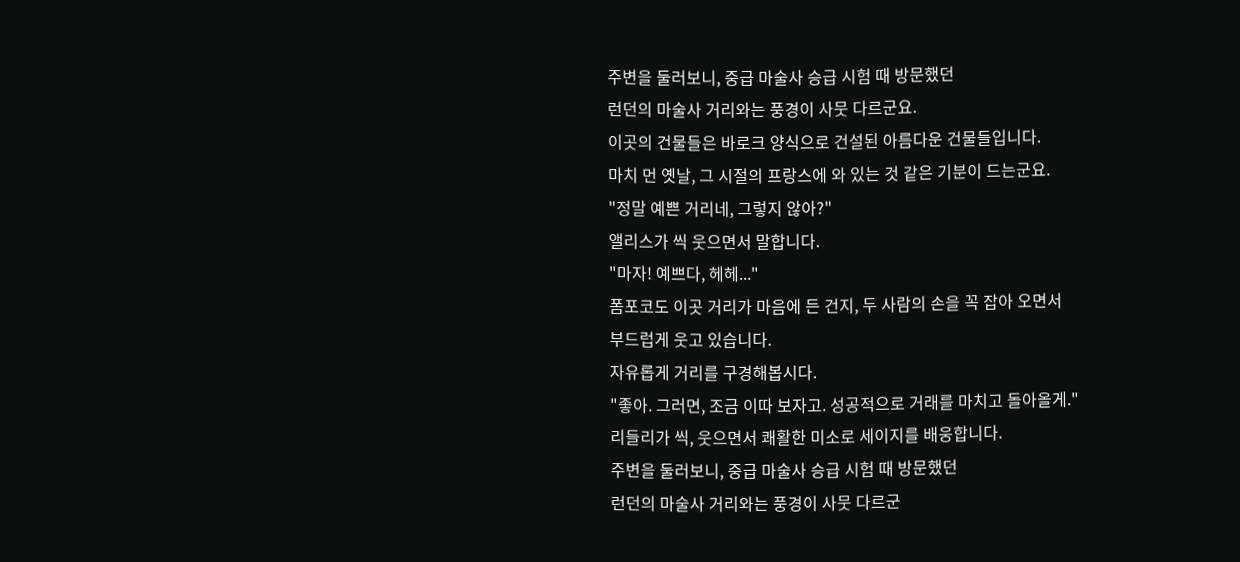주변을 둘러보니, 중급 마술사 승급 시험 때 방문했던
런던의 마술사 거리와는 풍경이 사뭇 다르군요.
이곳의 건물들은 바로크 양식으로 건설된 아름다운 건물들입니다.
마치 먼 옛날, 그 시절의 프랑스에 와 있는 것 같은 기분이 드는군요.
"정말 예쁜 거리네, 그렇지 않아?"
앨리스가 씩 웃으면서 말합니다.
"마자! 예쁘다, 헤헤..."
폼포코도 이곳 거리가 마음에 든 건지, 두 사람의 손을 꼭 잡아 오면서
부드럽게 웃고 있습니다.
자유롭게 거리를 구경해봅시다.
"좋아. 그러면, 조금 이따 보자고. 성공적으로 거래를 마치고 돌아올게."
리들리가 씩, 웃으면서 쾌활한 미소로 세이지를 배웅합니다.
주변을 둘러보니, 중급 마술사 승급 시험 때 방문했던
런던의 마술사 거리와는 풍경이 사뭇 다르군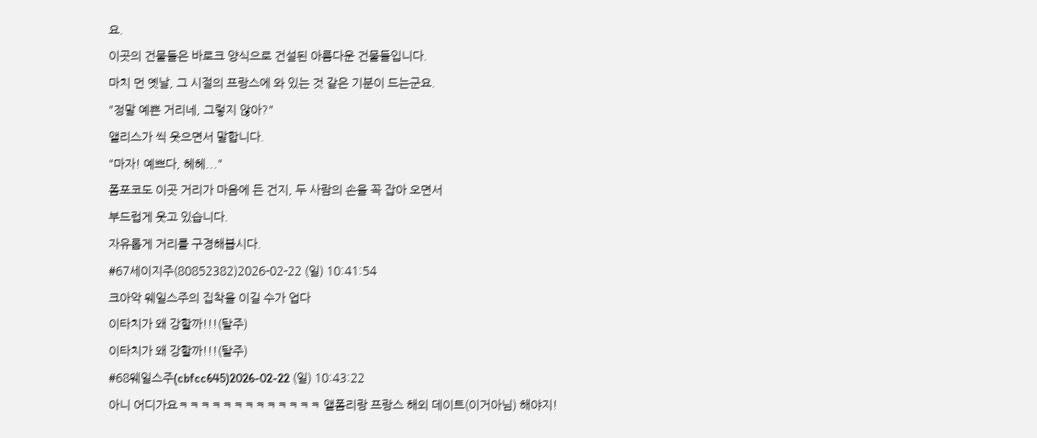요.
이곳의 건물들은 바로크 양식으로 건설된 아름다운 건물들입니다.
마치 먼 옛날, 그 시절의 프랑스에 와 있는 것 같은 기분이 드는군요.
"정말 예쁜 거리네, 그렇지 않아?"
앨리스가 씩 웃으면서 말합니다.
"마자! 예쁘다, 헤헤..."
폼포코도 이곳 거리가 마음에 든 건지, 두 사람의 손을 꼭 잡아 오면서
부드럽게 웃고 있습니다.
자유롭게 거리를 구경해봅시다.
#67세이지주(80852382)2026-02-22 (일) 10:41:54
크아악 웨일스주의 집착을 이길 수가 업다
이타치가 왜 강할까!!!(탈주)
이타치가 왜 강할까!!!(탈주)
#68웨일스주(cbfcc645)2026-02-22 (일) 10:43:22
아니 어디가요ㅋㅋㅋㅋㅋㅋㅋㅋㅋㅋㅋㅋㅋ 앨폼리랑 프랑스 해외 데이트(이거아님) 해야지!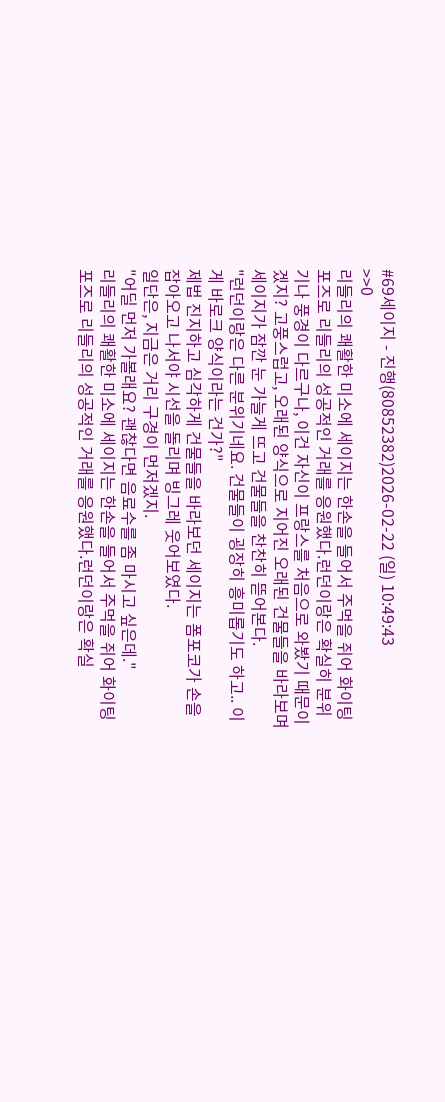#69세이지 - 진행(80852382)2026-02-22 (일) 10:49:43
>>0
리들리의 쾌활한 미소에 세이지는 한손을 들어서 주먹을 쥐어 화이팅 포즈로 리들리의 성공적인 거래를 응원했다.런던이랑은 확실히 분위기나 풍경이 다르구나, 이건 자신이 프랑스를 처음으로 와봤기 때문이겠지? 고풍스럽고, 오래된 양식으로 지어진 오래된 건물들을 바라보며 세이지가 잠깐 눈 가늘게 뜨고 건물들을 찬찬히 뜯어본다.
"런던이랑은 다른 분위기네요. 건물들이 굉장히 흥미롭기도 하고.. 이게 바로크 양식이라는 건가?"
제법 진지하고 심각하게 건물들을 바라보던 세이지는 폼포코가 손을 잡아오고 나서야 시선을 돌리며 빙그레 웃어보였다.
일단은, 지금은 거리 구경이 먼저겠지.
"어딜 먼저 가볼래요? 괜찮다면 음료수를 좀 마시고 싶은데."
리들리의 쾌활한 미소에 세이지는 한손을 들어서 주먹을 쥐어 화이팅 포즈로 리들리의 성공적인 거래를 응원했다.런던이랑은 확실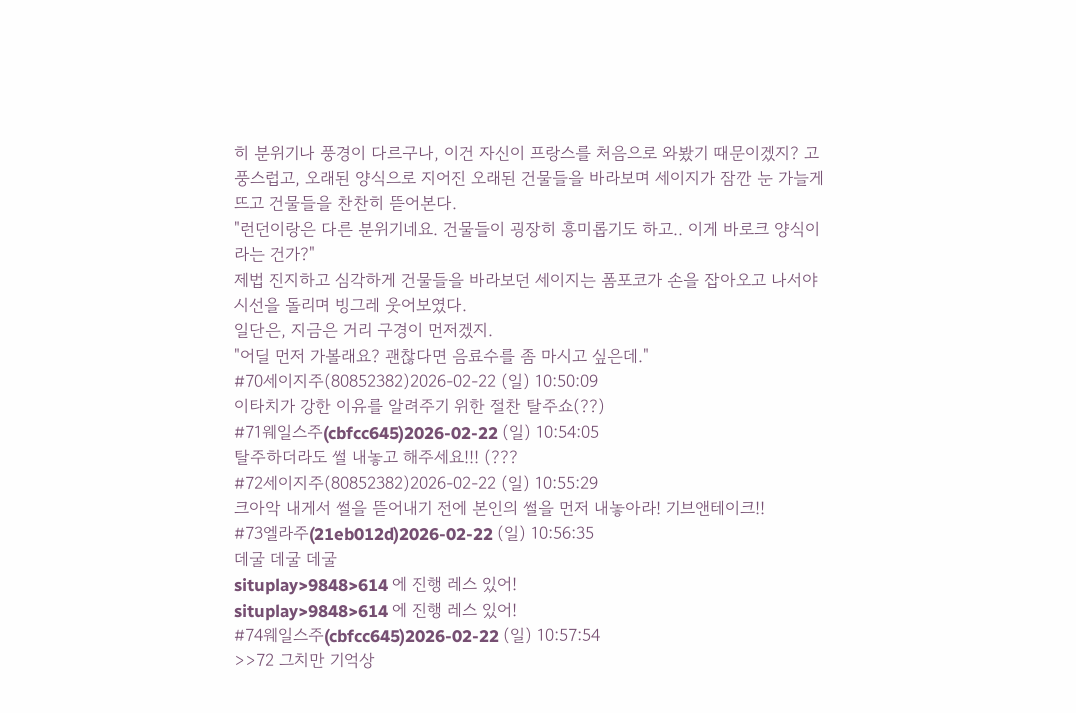히 분위기나 풍경이 다르구나, 이건 자신이 프랑스를 처음으로 와봤기 때문이겠지? 고풍스럽고, 오래된 양식으로 지어진 오래된 건물들을 바라보며 세이지가 잠깐 눈 가늘게 뜨고 건물들을 찬찬히 뜯어본다.
"런던이랑은 다른 분위기네요. 건물들이 굉장히 흥미롭기도 하고.. 이게 바로크 양식이라는 건가?"
제법 진지하고 심각하게 건물들을 바라보던 세이지는 폼포코가 손을 잡아오고 나서야 시선을 돌리며 빙그레 웃어보였다.
일단은, 지금은 거리 구경이 먼저겠지.
"어딜 먼저 가볼래요? 괜찮다면 음료수를 좀 마시고 싶은데."
#70세이지주(80852382)2026-02-22 (일) 10:50:09
이타치가 강한 이유를 알려주기 위한 절찬 탈주쇼(??)
#71웨일스주(cbfcc645)2026-02-22 (일) 10:54:05
탈주하더라도 썰 내놓고 해주세요!!! (???
#72세이지주(80852382)2026-02-22 (일) 10:55:29
크아악 내게서 썰을 뜯어내기 전에 본인의 썰을 먼저 내놓아라! 기브앤테이크!!
#73엘라주(21eb012d)2026-02-22 (일) 10:56:35
데굴 데굴 데굴
situplay>9848>614 에 진행 레스 있어!
situplay>9848>614 에 진행 레스 있어!
#74웨일스주(cbfcc645)2026-02-22 (일) 10:57:54
>>72 그치만 기억상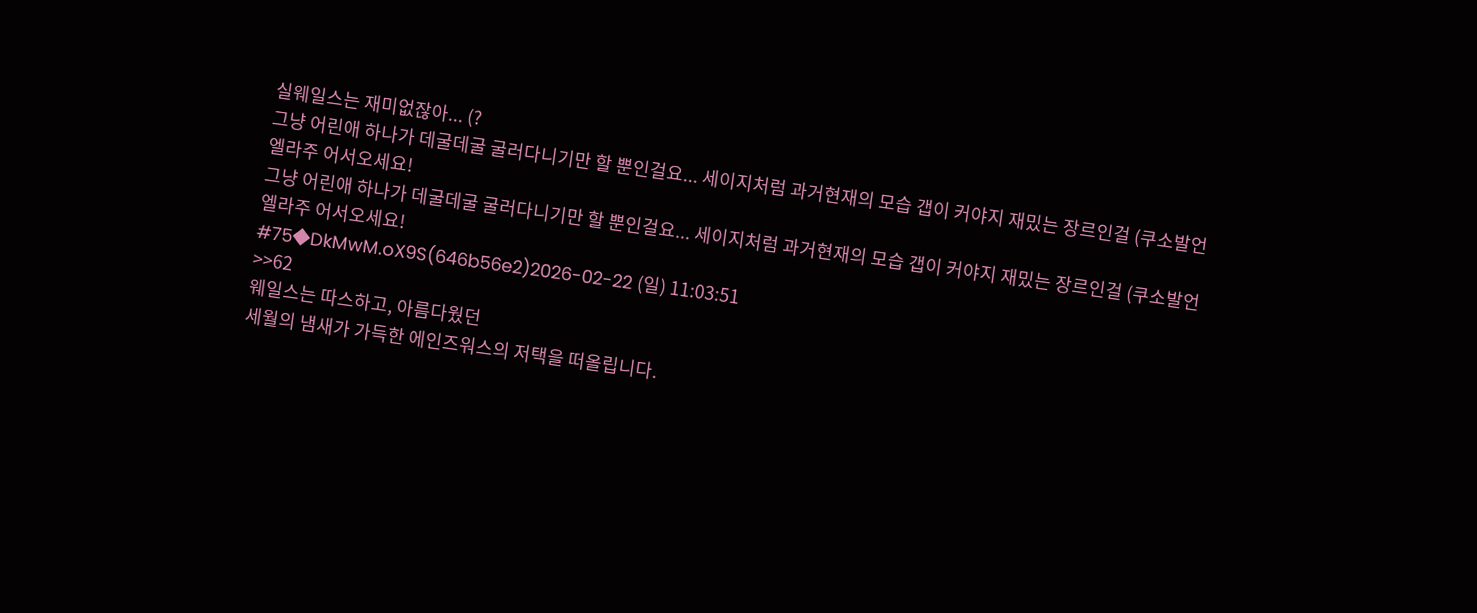실웨일스는 재미없잖아... (?
그냥 어린애 하나가 데굴데굴 굴러다니기만 할 뿐인걸요... 세이지처럼 과거현재의 모습 갭이 커야지 재밌는 장르인걸 (쿠소발언
엘라주 어서오세요!
그냥 어린애 하나가 데굴데굴 굴러다니기만 할 뿐인걸요... 세이지처럼 과거현재의 모습 갭이 커야지 재밌는 장르인걸 (쿠소발언
엘라주 어서오세요!
#75◆DkMwM.oX9S(646b56e2)2026-02-22 (일) 11:03:51
>>62
웨일스는 따스하고, 아름다웠던
세월의 냄새가 가득한 에인즈워스의 저택을 떠올립니다.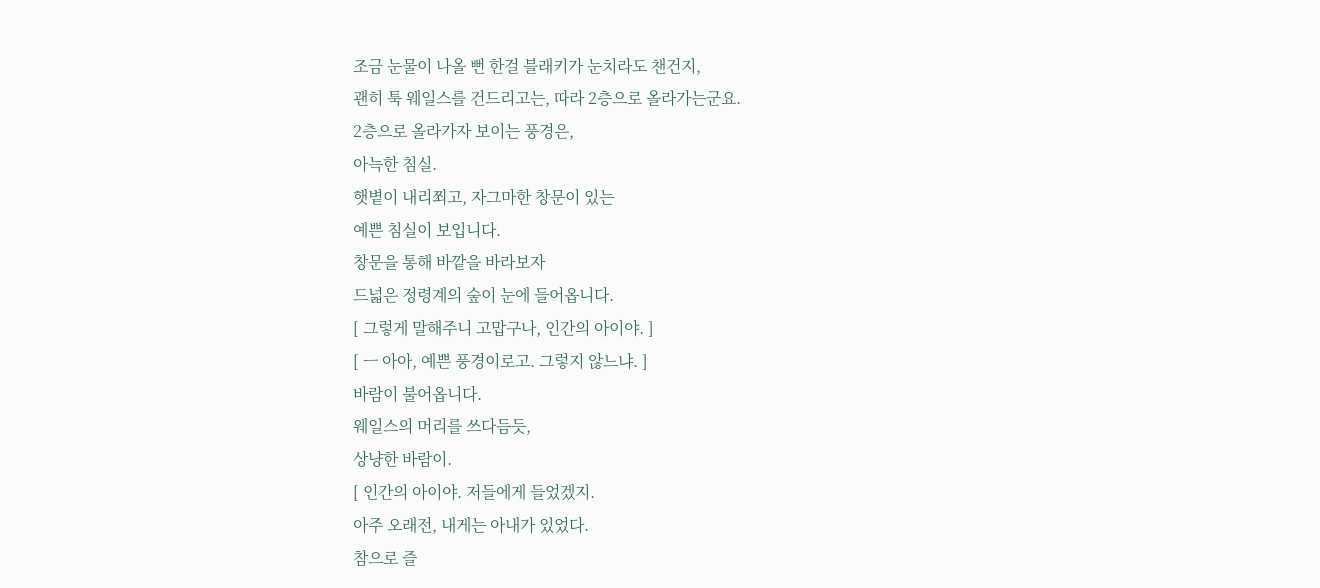조금 눈물이 나올 뻔 한걸 블래키가 눈치라도 챈건지,
괜히 툭 웨일스를 건드리고는, 따라 2층으로 올라가는군요.
2층으로 올라가자 보이는 풍경은,
아늑한 침실.
햇볕이 내리쬐고, 자그마한 창문이 있는
예쁜 침실이 보입니다.
창문을 통해 바깥을 바라보자
드넓은 정령계의 숲이 눈에 들어옵니다.
[ 그렇게 말해주니 고맙구나, 인간의 아이야. ]
[ ㅡ 아아, 예쁜 풍경이로고. 그렇지 않느냐. ]
바람이 불어옵니다.
웨일스의 머리를 쓰다듬듯,
상냥한 바람이.
[ 인간의 아이야. 저들에게 들었겠지.
아주 오래전, 내게는 아내가 있었다.
참으로 즐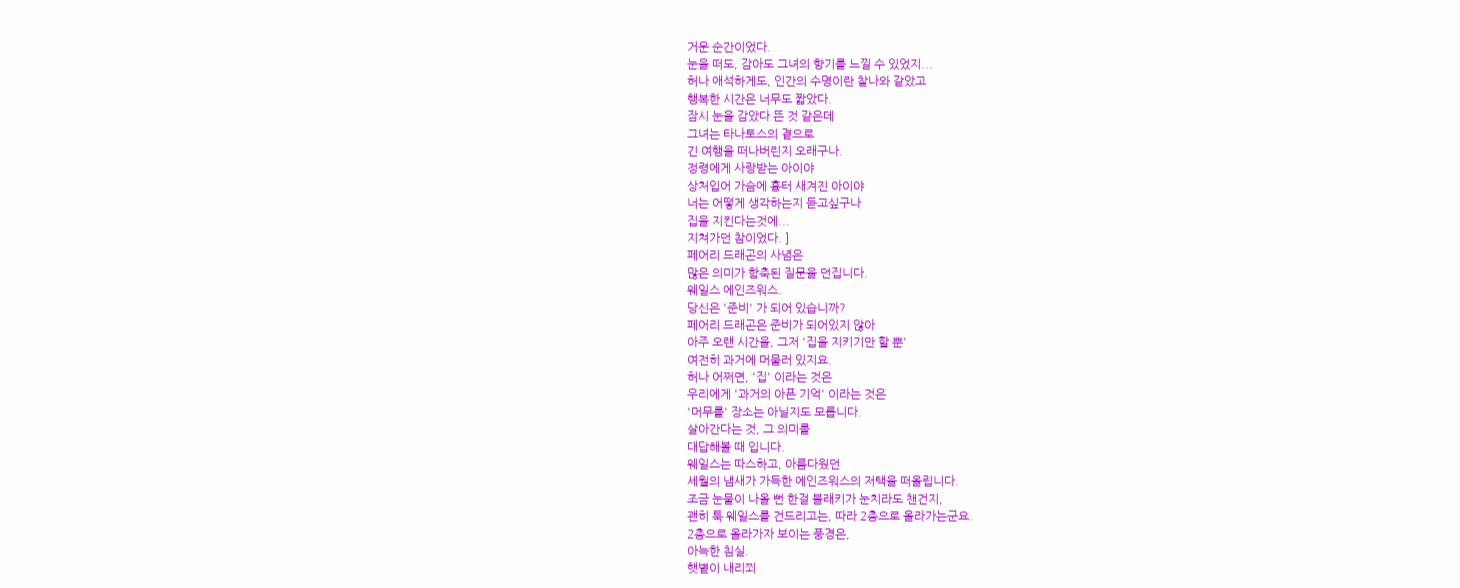거운 순간이었다.
눈을 떠도, 감아도 그녀의 향기를 느낄 수 있었지...
허나 애석하게도, 인간의 수명이란 찰나와 같았고
행복한 시간은 너무도 짧았다.
잠시 눈을 감았다 뜬 것 같은데
그녀는 타나토스의 곁으로
긴 여행을 떠나버린지 오래구나.
정령에게 사랑받는 아이야
상처입어 가슴에 흉터 새겨진 아이야
너는 어떻게 생각하는지 듣고싶구나
집을 지킨다는것에...
지쳐가던 참이었다. ]
페어리 드래곤의 사념은
많은 의미가 함축된 질문을 던집니다.
웨일스 에인즈워스.
당신은 '준비' 가 되어 있습니까?
페어리 드래곤은 준비가 되어있지 않아
아주 오랜 시간을, 그저 '집을 지키기만 할 뿐'
여전히 과거에 머물러 있지요.
허나 어쩌면, '집' 이라는 것은
우리에게 '과거의 아픈 기억' 이라는 것은
'머무를' 장소는 아닐지도 모릅니다.
살아간다는 것, 그 의미를
대답해볼 때 입니다.
웨일스는 따스하고, 아름다웠던
세월의 냄새가 가득한 에인즈워스의 저택을 떠올립니다.
조금 눈물이 나올 뻔 한걸 블래키가 눈치라도 챈건지,
괜히 툭 웨일스를 건드리고는, 따라 2층으로 올라가는군요.
2층으로 올라가자 보이는 풍경은,
아늑한 침실.
햇볕이 내리쬐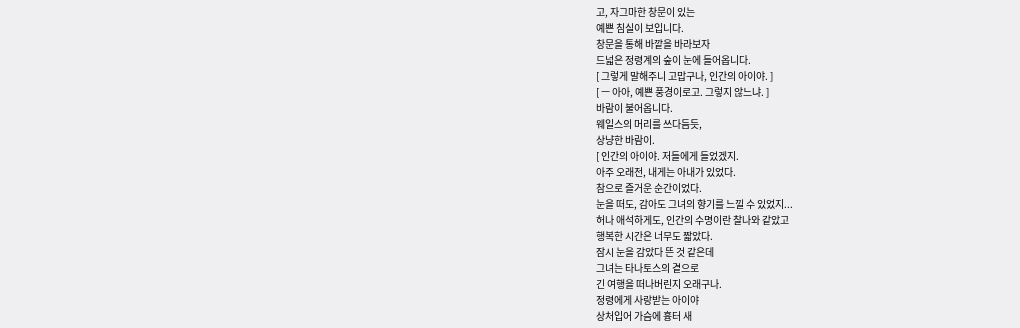고, 자그마한 창문이 있는
예쁜 침실이 보입니다.
창문을 통해 바깥을 바라보자
드넓은 정령계의 숲이 눈에 들어옵니다.
[ 그렇게 말해주니 고맙구나, 인간의 아이야. ]
[ ㅡ 아아, 예쁜 풍경이로고. 그렇지 않느냐. ]
바람이 불어옵니다.
웨일스의 머리를 쓰다듬듯,
상냥한 바람이.
[ 인간의 아이야. 저들에게 들었겠지.
아주 오래전, 내게는 아내가 있었다.
참으로 즐거운 순간이었다.
눈을 떠도, 감아도 그녀의 향기를 느낄 수 있었지...
허나 애석하게도, 인간의 수명이란 찰나와 같았고
행복한 시간은 너무도 짧았다.
잠시 눈을 감았다 뜬 것 같은데
그녀는 타나토스의 곁으로
긴 여행을 떠나버린지 오래구나.
정령에게 사랑받는 아이야
상처입어 가슴에 흉터 새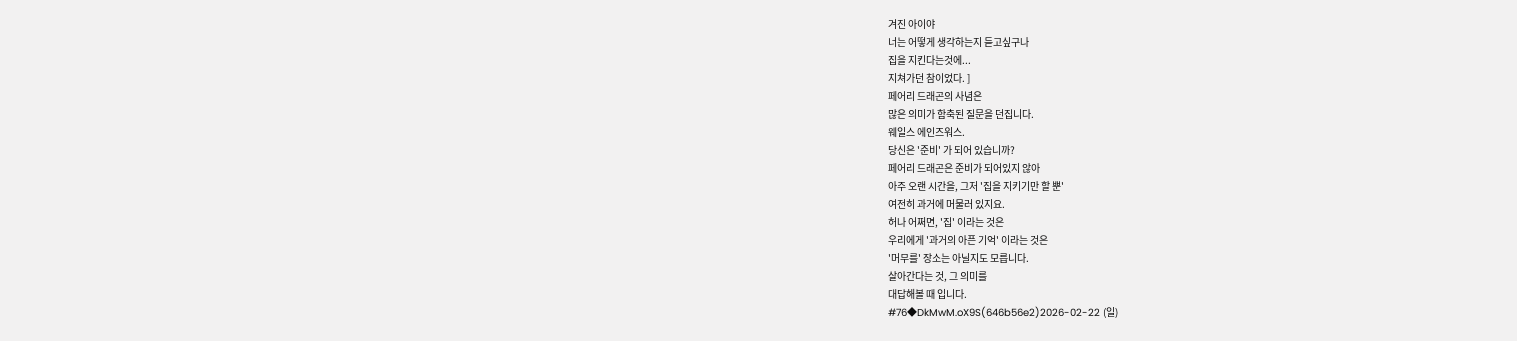겨진 아이야
너는 어떻게 생각하는지 듣고싶구나
집을 지킨다는것에...
지쳐가던 참이었다. ]
페어리 드래곤의 사념은
많은 의미가 함축된 질문을 던집니다.
웨일스 에인즈워스.
당신은 '준비' 가 되어 있습니까?
페어리 드래곤은 준비가 되어있지 않아
아주 오랜 시간을, 그저 '집을 지키기만 할 뿐'
여전히 과거에 머물러 있지요.
허나 어쩌면, '집' 이라는 것은
우리에게 '과거의 아픈 기억' 이라는 것은
'머무를' 장소는 아닐지도 모릅니다.
살아간다는 것, 그 의미를
대답해볼 때 입니다.
#76◆DkMwM.oX9S(646b56e2)2026-02-22 (일)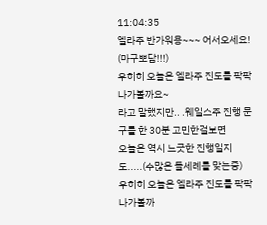11:04:35
엘라주 반가워용~~~ 어서오세요! (마구뽀담!!!)
우히히 오늘은 엘라주 진도를 팍팍 나가볼까요~
라고 말했지만.. .웨일스주 진행 문구를 한 30분 고민한걸보면
오늘은 역시 느긋한 진행일지도.....(수많은 돌세례를 맞는중)
우히히 오늘은 엘라주 진도를 팍팍 나가볼까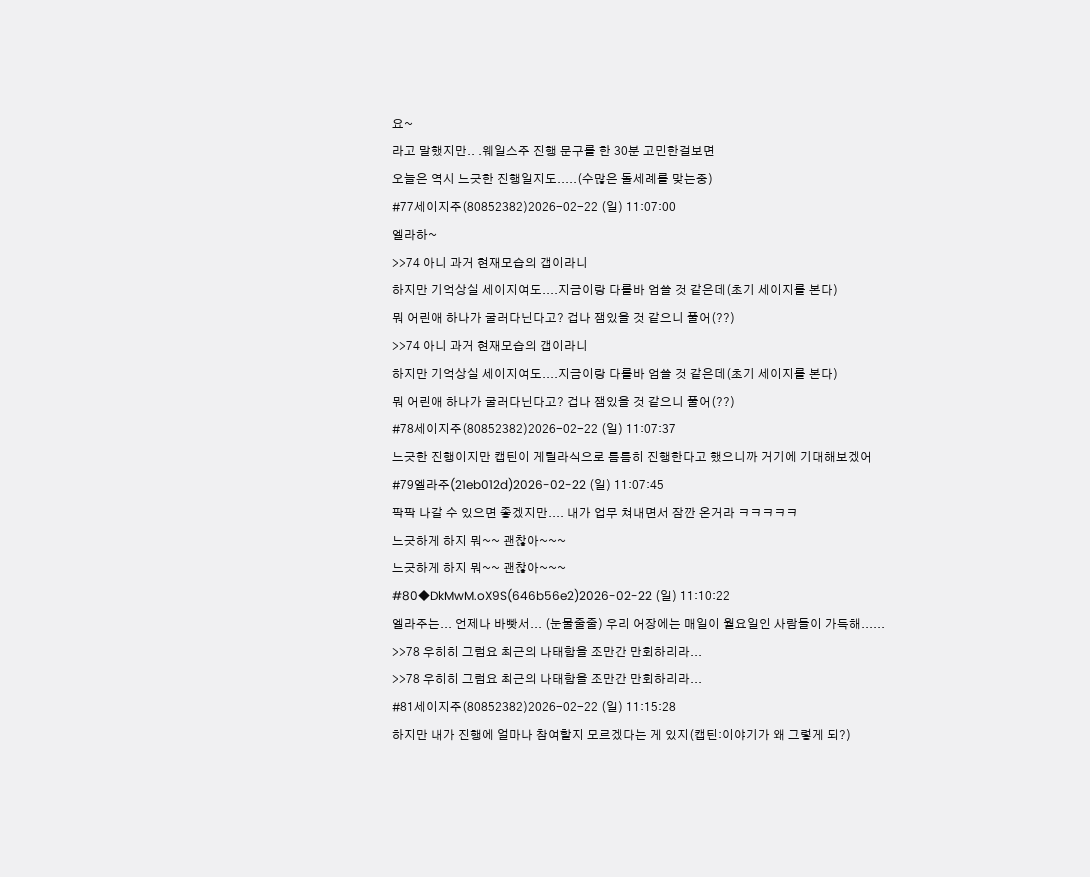요~
라고 말했지만.. .웨일스주 진행 문구를 한 30분 고민한걸보면
오늘은 역시 느긋한 진행일지도.....(수많은 돌세례를 맞는중)
#77세이지주(80852382)2026-02-22 (일) 11:07:00
엘라하~
>>74 아니 과거 현재모습의 갭이라니
하지만 기억상실 세이지여도....지금이랑 다를바 엄쓸 것 같은데(초기 세이지를 본다)
뭐 어린애 하나가 굴러다닌다고? 겁나 잼있을 것 같으니 풀어(??)
>>74 아니 과거 현재모습의 갭이라니
하지만 기억상실 세이지여도....지금이랑 다를바 엄쓸 것 같은데(초기 세이지를 본다)
뭐 어린애 하나가 굴러다닌다고? 겁나 잼있을 것 같으니 풀어(??)
#78세이지주(80852382)2026-02-22 (일) 11:07:37
느긋한 진행이지만 캡틴이 게릴라식으로 틈틈히 진행한다고 했으니까 거기에 기대해보겠어
#79엘라주(21eb012d)2026-02-22 (일) 11:07:45
팍팍 나갈 수 있으면 좋겠지만.... 내가 업무 쳐내면서 잠깐 온거라 ㅋㅋㅋㅋㅋ
느긋하게 하지 뭐~~ 괜찮아~~~
느긋하게 하지 뭐~~ 괜찮아~~~
#80◆DkMwM.oX9S(646b56e2)2026-02-22 (일) 11:10:22
엘라주는... 언제나 바빳서... (눈물줄줄) 우리 어장에는 매일이 월요일인 사람들이 가득해......
>>78 우히히 그럼요 최근의 나태함을 조만간 만회하리라...
>>78 우히히 그럼요 최근의 나태함을 조만간 만회하리라...
#81세이지주(80852382)2026-02-22 (일) 11:15:28
하지만 내가 진행에 얼마나 참여할지 모르겠다는 게 있지(캡틴:이야기가 왜 그렇게 되?)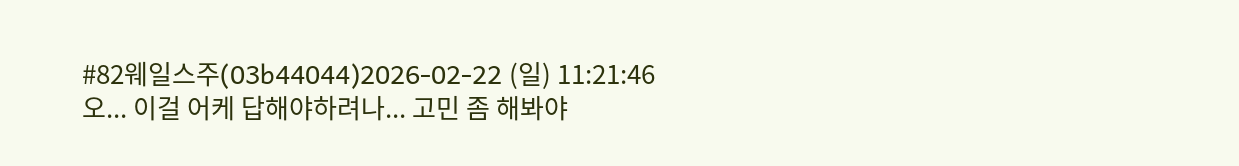#82웨일스주(03b44044)2026-02-22 (일) 11:21:46
오... 이걸 어케 답해야하려나... 고민 좀 해봐야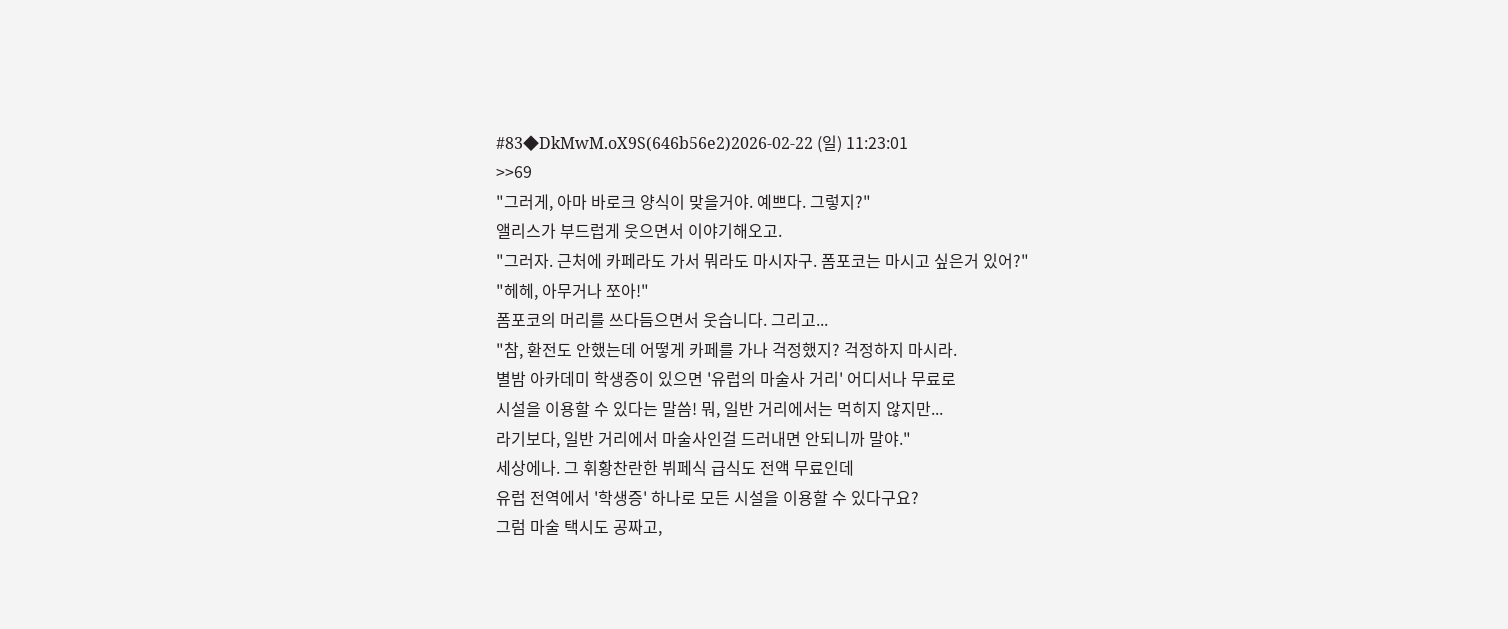#83◆DkMwM.oX9S(646b56e2)2026-02-22 (일) 11:23:01
>>69
"그러게, 아마 바로크 양식이 맞을거야. 예쁘다. 그렇지?"
앨리스가 부드럽게 웃으면서 이야기해오고.
"그러자. 근처에 카페라도 가서 뭐라도 마시자구. 폼포코는 마시고 싶은거 있어?"
"헤헤, 아무거나 쪼아!"
폼포코의 머리를 쓰다듬으면서 웃습니다. 그리고...
"참, 환전도 안했는데 어떻게 카페를 가나 걱정했지? 걱정하지 마시라.
별밤 아카데미 학생증이 있으면 '유럽의 마술사 거리' 어디서나 무료로
시설을 이용할 수 있다는 말씀! 뭐, 일반 거리에서는 먹히지 않지만...
라기보다, 일반 거리에서 마술사인걸 드러내면 안되니까 말야."
세상에나. 그 휘황찬란한 뷔페식 급식도 전액 무료인데
유럽 전역에서 '학생증' 하나로 모든 시설을 이용할 수 있다구요?
그럼 마술 택시도 공짜고,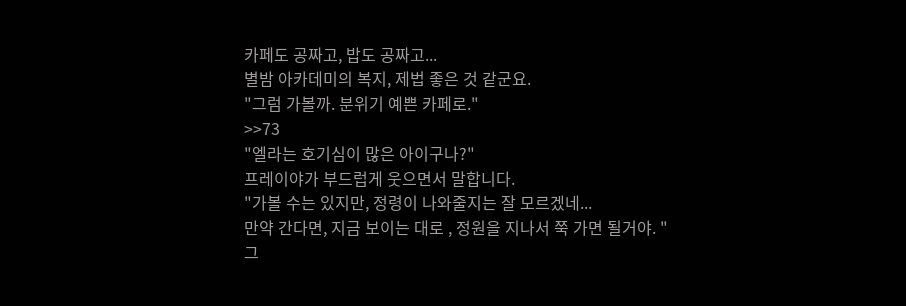카페도 공짜고, 밥도 공짜고...
별밤 아카데미의 복지, 제법 좋은 것 같군요.
"그럼 가볼까. 분위기 예쁜 카페로."
>>73
"엘라는 호기심이 많은 아이구나?"
프레이야가 부드럽게 웃으면서 말합니다.
"가볼 수는 있지만, 정령이 나와줄지는 잘 모르겠네...
만약 간다면, 지금 보이는 대로 , 정원을 지나서 쭉 가면 될거야. "
그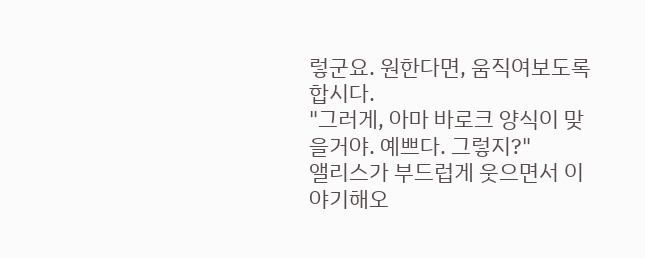렇군요. 원한다면, 움직여보도록 합시다.
"그러게, 아마 바로크 양식이 맞을거야. 예쁘다. 그렇지?"
앨리스가 부드럽게 웃으면서 이야기해오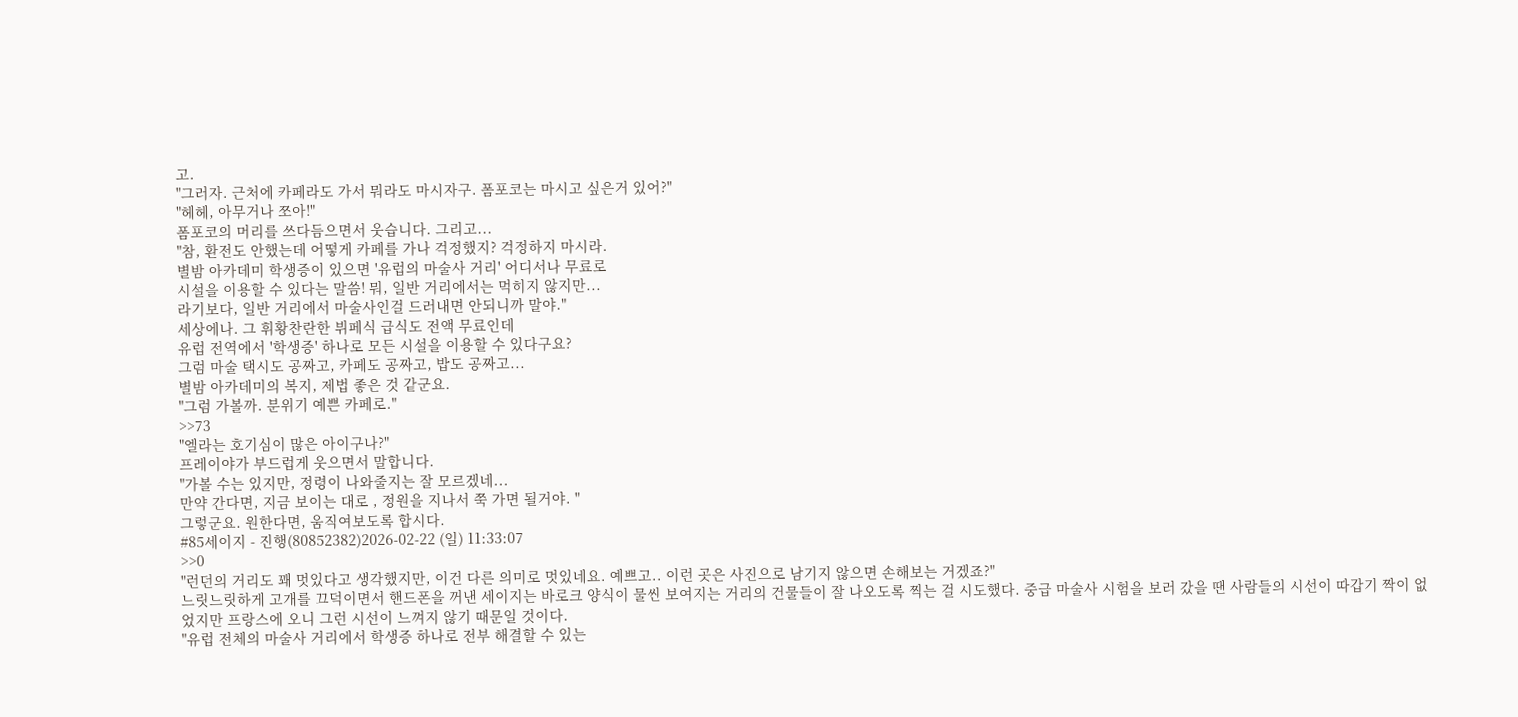고.
"그러자. 근처에 카페라도 가서 뭐라도 마시자구. 폼포코는 마시고 싶은거 있어?"
"헤헤, 아무거나 쪼아!"
폼포코의 머리를 쓰다듬으면서 웃습니다. 그리고...
"참, 환전도 안했는데 어떻게 카페를 가나 걱정했지? 걱정하지 마시라.
별밤 아카데미 학생증이 있으면 '유럽의 마술사 거리' 어디서나 무료로
시설을 이용할 수 있다는 말씀! 뭐, 일반 거리에서는 먹히지 않지만...
라기보다, 일반 거리에서 마술사인걸 드러내면 안되니까 말야."
세상에나. 그 휘황찬란한 뷔페식 급식도 전액 무료인데
유럽 전역에서 '학생증' 하나로 모든 시설을 이용할 수 있다구요?
그럼 마술 택시도 공짜고, 카페도 공짜고, 밥도 공짜고...
별밤 아카데미의 복지, 제법 좋은 것 같군요.
"그럼 가볼까. 분위기 예쁜 카페로."
>>73
"엘라는 호기심이 많은 아이구나?"
프레이야가 부드럽게 웃으면서 말합니다.
"가볼 수는 있지만, 정령이 나와줄지는 잘 모르겠네...
만약 간다면, 지금 보이는 대로 , 정원을 지나서 쭉 가면 될거야. "
그렇군요. 원한다면, 움직여보도록 합시다.
#85세이지 - 진행(80852382)2026-02-22 (일) 11:33:07
>>0
"런던의 거리도 꽤 멋있다고 생각했지만, 이건 다른 의미로 멋있네요. 예쁘고.. 이런 곳은 사진으로 남기지 않으면 손해보는 거겠죠?"
느릿느릿하게 고개를 끄덕이면서 핸드폰을 꺼낸 세이지는 바로크 양식이 물씬 보여지는 거리의 건물들이 잘 나오도록 찍는 걸 시도했다. 중급 마술사 시험을 보러 갔을 땐 사람들의 시선이 따갑기 짝이 없었지만 프랑스에 오니 그런 시선이 느껴지 않기 때문일 것이다.
"유럽 전체의 마술사 거리에서 학생증 하나로 전부 해결할 수 있는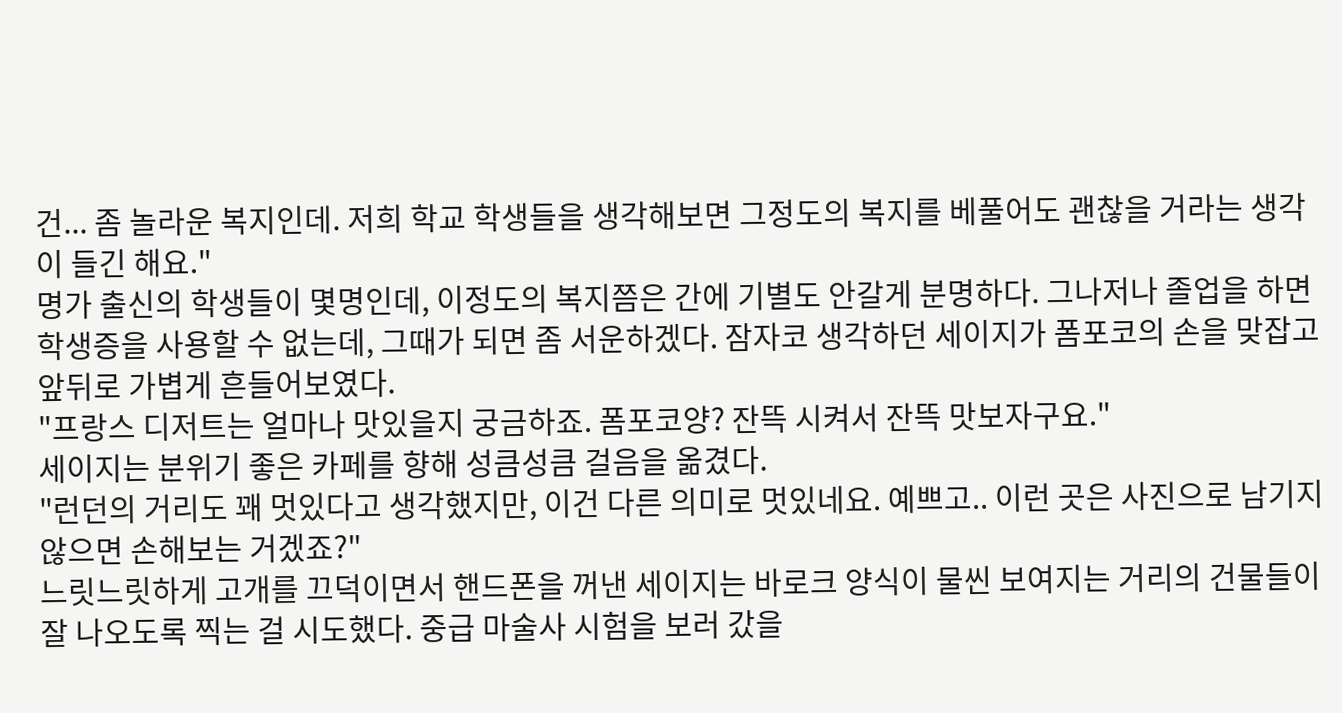건... 좀 놀라운 복지인데. 저희 학교 학생들을 생각해보면 그정도의 복지를 베풀어도 괜찮을 거라는 생각이 들긴 해요."
명가 출신의 학생들이 몇명인데, 이정도의 복지쯤은 간에 기별도 안갈게 분명하다. 그나저나 졸업을 하면 학생증을 사용할 수 없는데, 그때가 되면 좀 서운하겠다. 잠자코 생각하던 세이지가 폼포코의 손을 맞잡고 앞뒤로 가볍게 흔들어보였다.
"프랑스 디저트는 얼마나 맛있을지 궁금하죠. 폼포코양? 잔뜩 시켜서 잔뜩 맛보자구요."
세이지는 분위기 좋은 카페를 향해 성큼성큼 걸음을 옮겼다.
"런던의 거리도 꽤 멋있다고 생각했지만, 이건 다른 의미로 멋있네요. 예쁘고.. 이런 곳은 사진으로 남기지 않으면 손해보는 거겠죠?"
느릿느릿하게 고개를 끄덕이면서 핸드폰을 꺼낸 세이지는 바로크 양식이 물씬 보여지는 거리의 건물들이 잘 나오도록 찍는 걸 시도했다. 중급 마술사 시험을 보러 갔을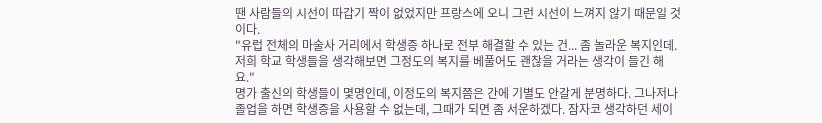땐 사람들의 시선이 따갑기 짝이 없었지만 프랑스에 오니 그런 시선이 느껴지 않기 때문일 것이다.
"유럽 전체의 마술사 거리에서 학생증 하나로 전부 해결할 수 있는 건... 좀 놀라운 복지인데. 저희 학교 학생들을 생각해보면 그정도의 복지를 베풀어도 괜찮을 거라는 생각이 들긴 해요."
명가 출신의 학생들이 몇명인데, 이정도의 복지쯤은 간에 기별도 안갈게 분명하다. 그나저나 졸업을 하면 학생증을 사용할 수 없는데, 그때가 되면 좀 서운하겠다. 잠자코 생각하던 세이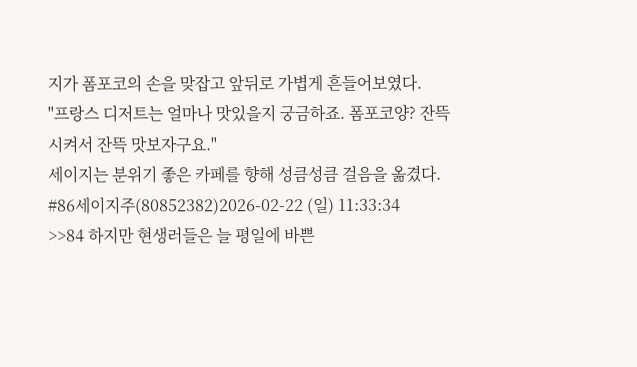지가 폼포코의 손을 맞잡고 앞뒤로 가볍게 흔들어보였다.
"프랑스 디저트는 얼마나 맛있을지 궁금하죠. 폼포코양? 잔뜩 시켜서 잔뜩 맛보자구요."
세이지는 분위기 좋은 카페를 향해 성큼성큼 걸음을 옮겼다.
#86세이지주(80852382)2026-02-22 (일) 11:33:34
>>84 하지만 현생러들은 늘 평일에 바쁜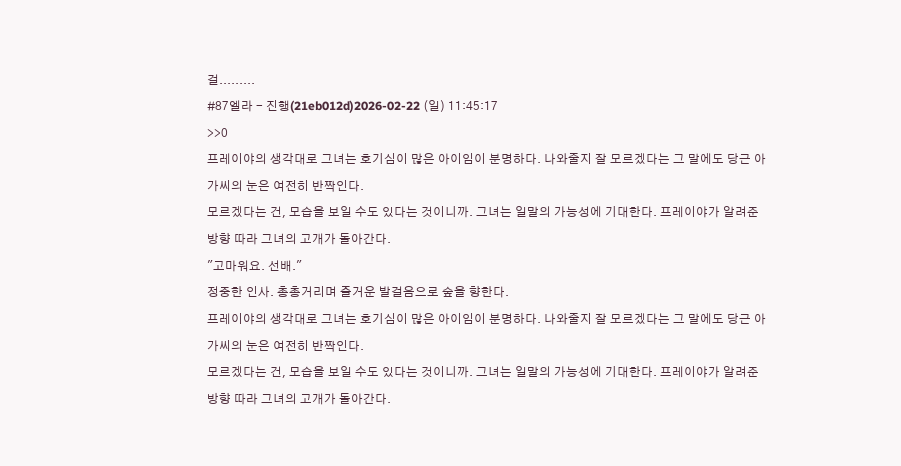걸.........
#87엘라 - 진행(21eb012d)2026-02-22 (일) 11:45:17
>>0
프레이야의 생각대로 그녀는 호기심이 많은 아이임이 분명하다. 나와줄지 잘 모르겠다는 그 말에도 당근 아가씨의 눈은 여전히 반짝인다.
모르겠다는 건, 모습을 보일 수도 있다는 것이니까. 그녀는 일말의 가능성에 기대한다. 프레이야가 알려준 방향 따라 그녀의 고개가 돌아간다.
"고마워요. 선배."
정중한 인사. 총총거리며 즐거운 발걸음으로 숲을 향한다.
프레이야의 생각대로 그녀는 호기심이 많은 아이임이 분명하다. 나와줄지 잘 모르겠다는 그 말에도 당근 아가씨의 눈은 여전히 반짝인다.
모르겠다는 건, 모습을 보일 수도 있다는 것이니까. 그녀는 일말의 가능성에 기대한다. 프레이야가 알려준 방향 따라 그녀의 고개가 돌아간다.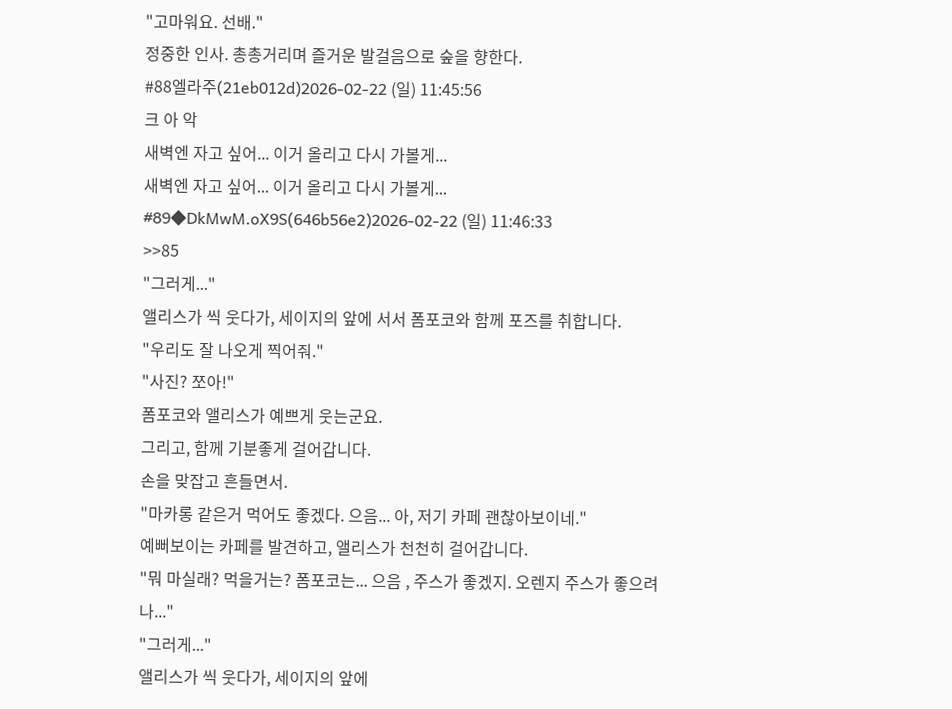"고마워요. 선배."
정중한 인사. 총총거리며 즐거운 발걸음으로 숲을 향한다.
#88엘라주(21eb012d)2026-02-22 (일) 11:45:56
크 아 악
새벽엔 자고 싶어... 이거 올리고 다시 가볼게...
새벽엔 자고 싶어... 이거 올리고 다시 가볼게...
#89◆DkMwM.oX9S(646b56e2)2026-02-22 (일) 11:46:33
>>85
"그러게..."
앨리스가 씩 웃다가, 세이지의 앞에 서서 폼포코와 함께 포즈를 취합니다.
"우리도 잘 나오게 찍어줘."
"사진? 쪼아!"
폼포코와 앨리스가 예쁘게 웃는군요.
그리고, 함께 기분좋게 걸어갑니다.
손을 맞잡고 흔들면서.
"마카롱 같은거 먹어도 좋겠다. 으음... 아, 저기 카페 괜찮아보이네."
예뻐보이는 카페를 발견하고, 앨리스가 천천히 걸어갑니다.
"뭐 마실래? 먹을거는? 폼포코는... 으음 , 주스가 좋겠지. 오렌지 주스가 좋으려나..."
"그러게..."
앨리스가 씩 웃다가, 세이지의 앞에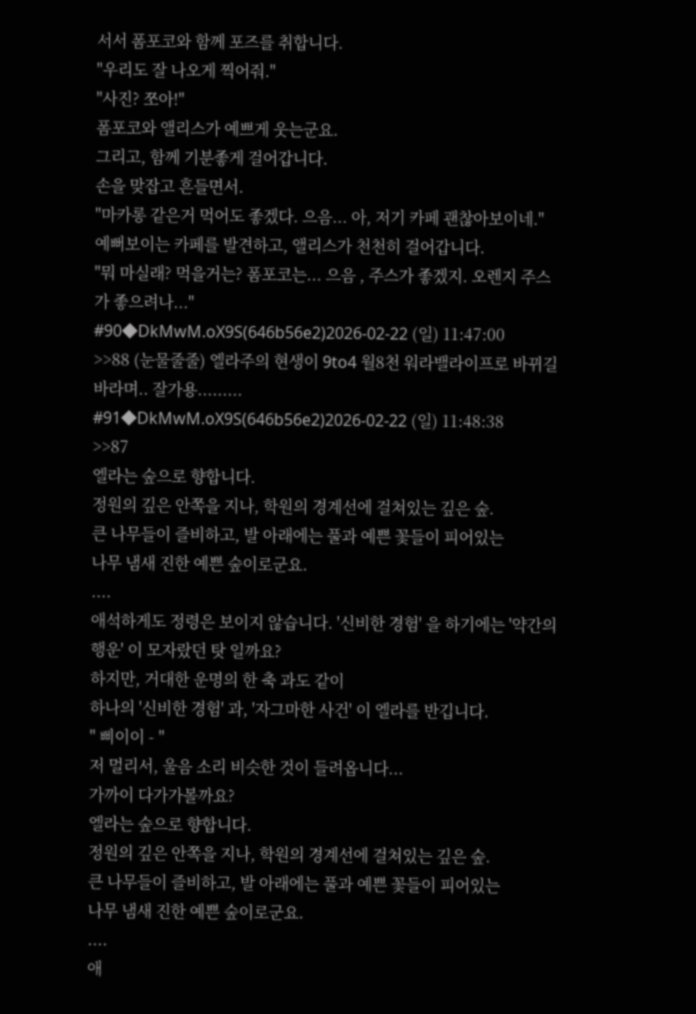서서 폼포코와 함께 포즈를 취합니다.
"우리도 잘 나오게 찍어줘."
"사진? 쪼아!"
폼포코와 앨리스가 예쁘게 웃는군요.
그리고, 함께 기분좋게 걸어갑니다.
손을 맞잡고 흔들면서.
"마카롱 같은거 먹어도 좋겠다. 으음... 아, 저기 카페 괜찮아보이네."
예뻐보이는 카페를 발견하고, 앨리스가 천천히 걸어갑니다.
"뭐 마실래? 먹을거는? 폼포코는... 으음 , 주스가 좋겠지. 오렌지 주스가 좋으려나..."
#90◆DkMwM.oX9S(646b56e2)2026-02-22 (일) 11:47:00
>>88 (눈물줄줄) 엘라주의 현생이 9to4 월8천 워라밸라이프로 바뀌길 바라며.. 잘가용.........
#91◆DkMwM.oX9S(646b56e2)2026-02-22 (일) 11:48:38
>>87
엘라는 숲으로 향합니다.
정원의 깊은 안쪽을 지나, 학원의 경계선에 걸쳐있는 깊은 숲.
큰 나무들이 즐비하고, 발 아래에는 풀과 예쁜 꽃들이 피어있는
나무 냄새 진한 예쁜 숲이로군요.
....
애석하게도 정령은 보이지 않습니다. '신비한 경험' 을 하기에는 '약간의 행운' 이 모자랐던 탓 일까요?
하지만, 거대한 운명의 한 축 과도 같이
하나의 '신비한 경험' 과, '자그마한 사건' 이 엘라를 반깁니다.
" 삐이이 - "
저 멀리서, 울음 소리 비슷한 것이 들려옵니다...
가까이 다가가볼까요?
엘라는 숲으로 향합니다.
정원의 깊은 안쪽을 지나, 학원의 경계선에 걸쳐있는 깊은 숲.
큰 나무들이 즐비하고, 발 아래에는 풀과 예쁜 꽃들이 피어있는
나무 냄새 진한 예쁜 숲이로군요.
....
애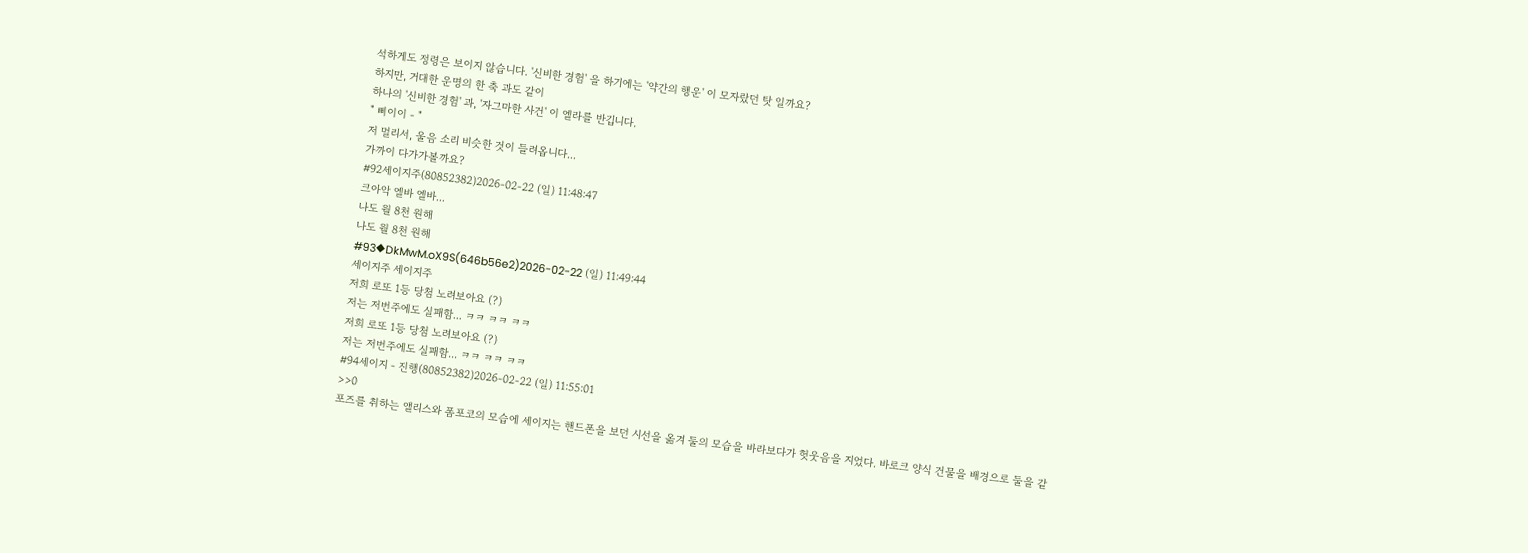석하게도 정령은 보이지 않습니다. '신비한 경험' 을 하기에는 '약간의 행운' 이 모자랐던 탓 일까요?
하지만, 거대한 운명의 한 축 과도 같이
하나의 '신비한 경험' 과, '자그마한 사건' 이 엘라를 반깁니다.
" 삐이이 - "
저 멀리서, 울음 소리 비슷한 것이 들려옵니다...
가까이 다가가볼까요?
#92세이지주(80852382)2026-02-22 (일) 11:48:47
크아악 엘바 엘바...
나도 월 8천 원해
나도 월 8천 원해
#93◆DkMwM.oX9S(646b56e2)2026-02-22 (일) 11:49:44
세이지주 세이지주
저희 로또 1등 당첨 노려보아요 (?)
저는 저번주에도 실패함... ㅋㅋ ㅋㅋ ㅋㅋ
저희 로또 1등 당첨 노려보아요 (?)
저는 저번주에도 실패함... ㅋㅋ ㅋㅋ ㅋㅋ
#94세이지 - 진행(80852382)2026-02-22 (일) 11:55:01
>>0
포즈를 취하는 앨리스와 폼포코의 모습에 세이지는 핸드폰을 보던 시선을 옮겨 둘의 모습을 바라보다가 헛웃음을 지었다. 바로크 양식 건물을 배경으로 둘을 같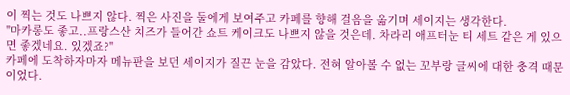이 찍는 것도 나쁘지 않다. 찍은 사진을 둘에게 보여주고 카페를 향해 걸음을 옮기며 세이지는 생각한다.
"마카롱도 좋고..프랑스산 치즈가 들어간 쇼트 케이크도 나쁘지 않을 것은데. 차라리 애프터눈 티 세트 같은 게 있으면 좋겠네요. 있겠죠?"
카페에 도착하자마자 메뉴판을 보던 세이지가 질끈 눈을 감았다. 전혀 알아볼 수 없는 꼬부랑 글씨에 대한 충격 때문이었다.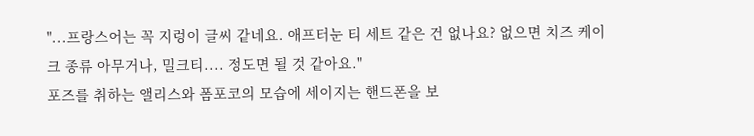"...프랑스어는 꼭 지렁이 글씨 같네요. 애프터눈 티 세트 같은 건 없나요? 없으면 치즈 케이크 종류 아무거나, 밀크티.... 정도면 될 것 같아요."
포즈를 취하는 앨리스와 폼포코의 모습에 세이지는 핸드폰을 보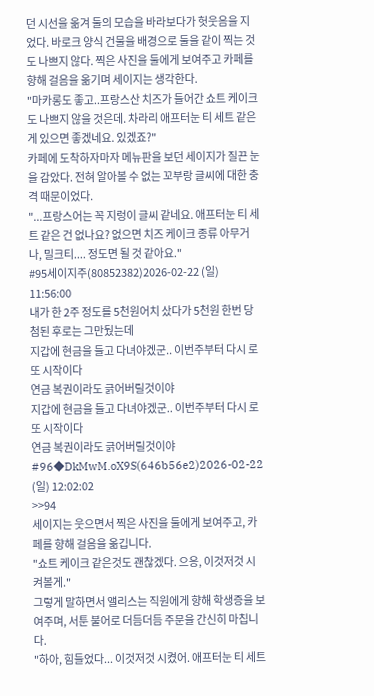던 시선을 옮겨 둘의 모습을 바라보다가 헛웃음을 지었다. 바로크 양식 건물을 배경으로 둘을 같이 찍는 것도 나쁘지 않다. 찍은 사진을 둘에게 보여주고 카페를 향해 걸음을 옮기며 세이지는 생각한다.
"마카롱도 좋고..프랑스산 치즈가 들어간 쇼트 케이크도 나쁘지 않을 것은데. 차라리 애프터눈 티 세트 같은 게 있으면 좋겠네요. 있겠죠?"
카페에 도착하자마자 메뉴판을 보던 세이지가 질끈 눈을 감았다. 전혀 알아볼 수 없는 꼬부랑 글씨에 대한 충격 때문이었다.
"...프랑스어는 꼭 지렁이 글씨 같네요. 애프터눈 티 세트 같은 건 없나요? 없으면 치즈 케이크 종류 아무거나, 밀크티.... 정도면 될 것 같아요."
#95세이지주(80852382)2026-02-22 (일) 11:56:00
내가 한 2주 정도를 5천원어치 샀다가 5천원 한번 당첨된 후로는 그만뒀는데
지갑에 현금을 들고 다녀야겠군.. 이번주부터 다시 로또 시작이다
연금 복권이라도 긁어버릴것이야
지갑에 현금을 들고 다녀야겠군.. 이번주부터 다시 로또 시작이다
연금 복권이라도 긁어버릴것이야
#96◆DkMwM.oX9S(646b56e2)2026-02-22 (일) 12:02:02
>>94
세이지는 웃으면서 찍은 사진을 둘에게 보여주고, 카페를 향해 걸음을 옮깁니다.
"쇼트 케이크 같은것도 괜찮겠다. 으응, 이것저것 시켜볼게."
그렇게 말하면서 앨리스는 직원에게 향해 학생증을 보여주며, 서툰 불어로 더듬더듬 주문을 간신히 마칩니다.
"하아, 힘들었다... 이것저것 시켰어. 애프터눈 티 세트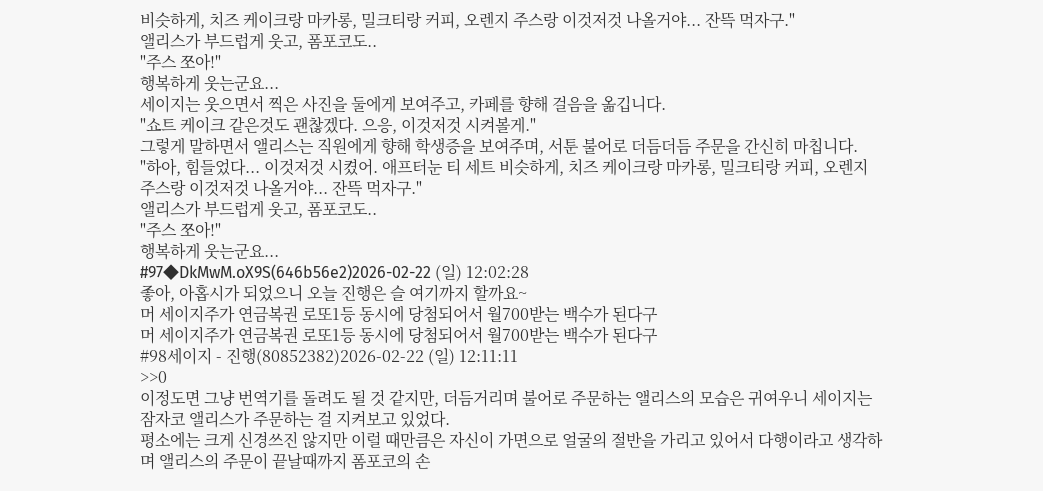비슷하게, 치즈 케이크랑 마카롱, 밀크티랑 커피, 오렌지 주스랑 이것저것 나올거야... 잔뜩 먹자구."
앨리스가 부드럽게 웃고, 폼포코도..
"주스 쪼아!"
행복하게 웃는군요...
세이지는 웃으면서 찍은 사진을 둘에게 보여주고, 카페를 향해 걸음을 옮깁니다.
"쇼트 케이크 같은것도 괜찮겠다. 으응, 이것저것 시켜볼게."
그렇게 말하면서 앨리스는 직원에게 향해 학생증을 보여주며, 서툰 불어로 더듬더듬 주문을 간신히 마칩니다.
"하아, 힘들었다... 이것저것 시켰어. 애프터눈 티 세트 비슷하게, 치즈 케이크랑 마카롱, 밀크티랑 커피, 오렌지 주스랑 이것저것 나올거야... 잔뜩 먹자구."
앨리스가 부드럽게 웃고, 폼포코도..
"주스 쪼아!"
행복하게 웃는군요...
#97◆DkMwM.oX9S(646b56e2)2026-02-22 (일) 12:02:28
좋아, 아홉시가 되었으니 오늘 진행은 슬 여기까지 할까요~
머 세이지주가 연금복권 로또1등 동시에 당첨되어서 월700받는 백수가 된다구
머 세이지주가 연금복권 로또1등 동시에 당첨되어서 월700받는 백수가 된다구
#98세이지 - 진행(80852382)2026-02-22 (일) 12:11:11
>>0
이정도면 그냥 번역기를 돌려도 될 것 같지만, 더듬거리며 불어로 주문하는 앨리스의 모습은 귀여우니 세이지는 잠자코 앨리스가 주문하는 걸 지켜보고 있었다.
평소에는 크게 신경쓰진 않지만 이럴 때만큼은 자신이 가면으로 얼굴의 절반을 가리고 있어서 다행이라고 생각하며 앨리스의 주문이 끝날때까지 폼포코의 손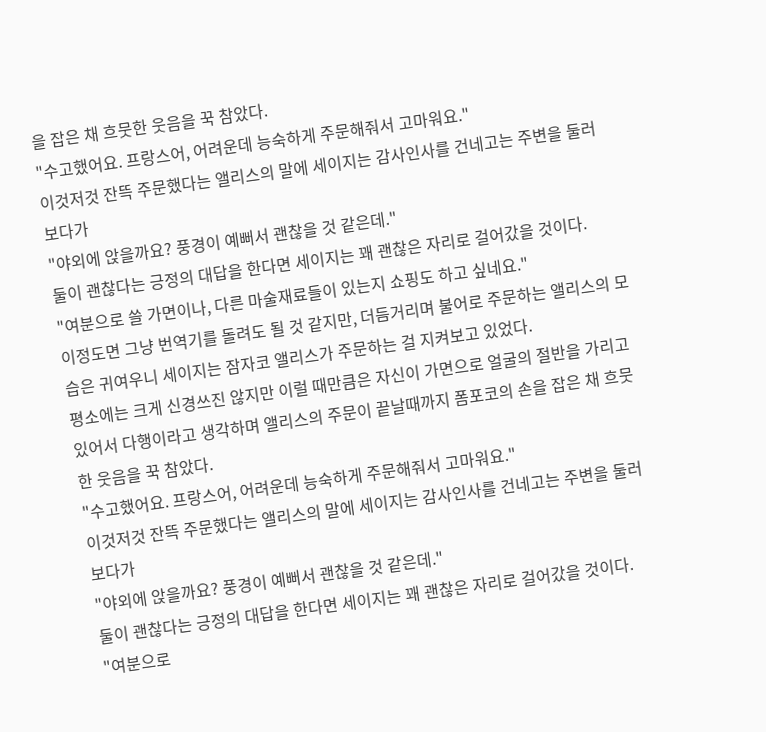을 잡은 채 흐뭇한 웃음을 꾹 참았다.
"수고했어요. 프랑스어, 어려운데 능숙하게 주문해줘서 고마워요."
이것저것 잔뜩 주문했다는 앨리스의 말에 세이지는 감사인사를 건네고는 주변을 둘러보다가
"야외에 앉을까요? 풍경이 예뻐서 괜찮을 것 같은데."
둘이 괜찮다는 긍정의 대답을 한다면 세이지는 꽤 괜찮은 자리로 걸어갔을 것이다.
"여분으로 쓸 가면이나, 다른 마술재료들이 있는지 쇼핑도 하고 싶네요."
이정도면 그냥 번역기를 돌려도 될 것 같지만, 더듬거리며 불어로 주문하는 앨리스의 모습은 귀여우니 세이지는 잠자코 앨리스가 주문하는 걸 지켜보고 있었다.
평소에는 크게 신경쓰진 않지만 이럴 때만큼은 자신이 가면으로 얼굴의 절반을 가리고 있어서 다행이라고 생각하며 앨리스의 주문이 끝날때까지 폼포코의 손을 잡은 채 흐뭇한 웃음을 꾹 참았다.
"수고했어요. 프랑스어, 어려운데 능숙하게 주문해줘서 고마워요."
이것저것 잔뜩 주문했다는 앨리스의 말에 세이지는 감사인사를 건네고는 주변을 둘러보다가
"야외에 앉을까요? 풍경이 예뻐서 괜찮을 것 같은데."
둘이 괜찮다는 긍정의 대답을 한다면 세이지는 꽤 괜찮은 자리로 걸어갔을 것이다.
"여분으로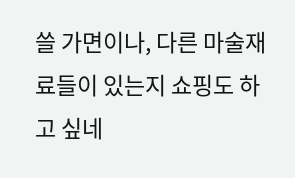쓸 가면이나, 다른 마술재료들이 있는지 쇼핑도 하고 싶네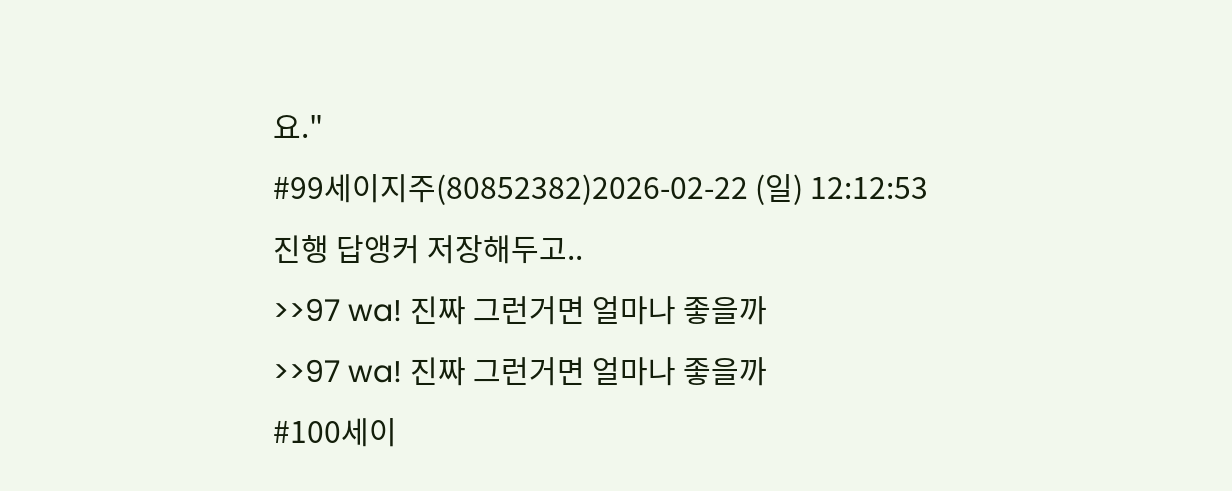요."
#99세이지주(80852382)2026-02-22 (일) 12:12:53
진행 답앵커 저장해두고..
>>97 wa! 진짜 그런거면 얼마나 좋을까
>>97 wa! 진짜 그런거면 얼마나 좋을까
#100세이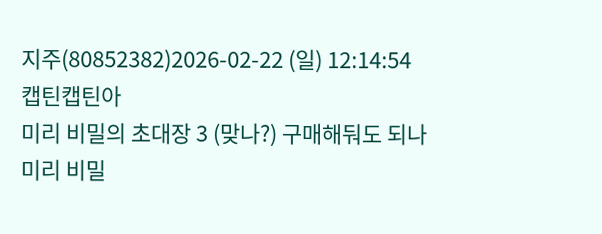지주(80852382)2026-02-22 (일) 12:14:54
캡틴캡틴아
미리 비밀의 초대장 3 (맞나?) 구매해둬도 되나
미리 비밀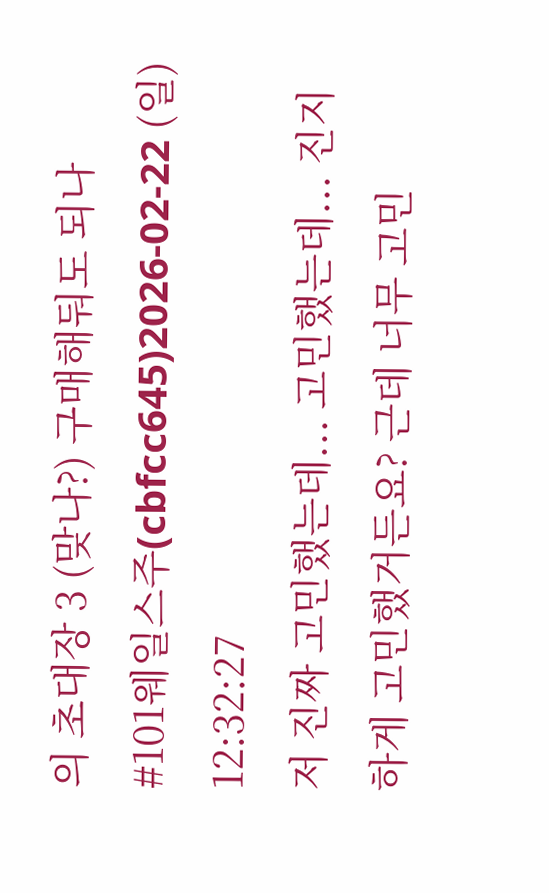의 초대장 3 (맞나?) 구매해둬도 되나
#101웨일스주(cbfcc645)2026-02-22 (일) 12:32:27
저 진짜 고민했는데... 고민했는데... 진지하게 고민했거든요? 근데 너무 고민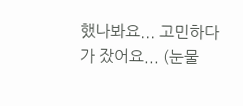했나봐요... 고민하다가 잤어요... (눈물